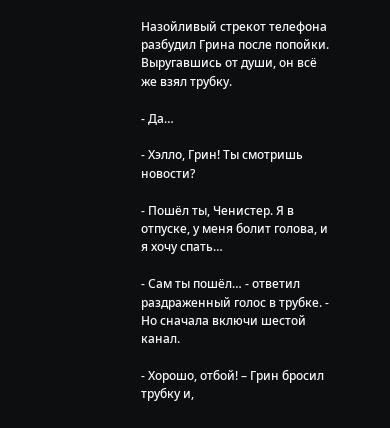Назойливый стрекот телефона разбудил Грина после попойки. Выругавшись от души, он всё же взял трубку.

- Да…

- Хэлло, Грин! Ты смотришь новости?

- Пошёл ты, Ченистер. Я в отпуске, у меня болит голова, и я хочу спать…

- Сам ты пошёл… - ответил раздраженный голос в трубке. - Но сначала включи шестой канал.

- Хорошо, отбой! – Грин бросил трубку и,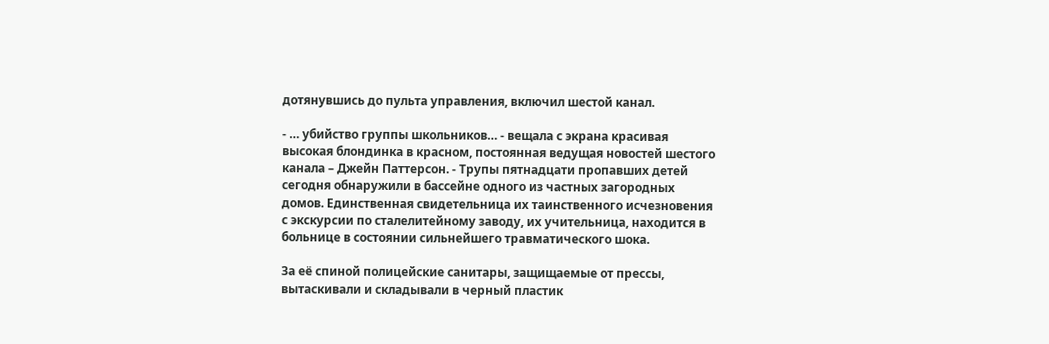дотянувшись до пульта управления, включил шестой канал.

- … убийство группы школьников… - вещала с экрана красивая высокая блондинка в красном, постоянная ведущая новостей шестого канала – Джейн Паттерсон. - Трупы пятнадцати пропавших детей сегодня обнаружили в бассейне одного из частных загородных домов. Единственная свидетельница их таинственного исчезновения с экскурсии по сталелитейному заводу, их учительница, находится в больнице в состоянии сильнейшего травматического шока.

За её спиной полицейские санитары, защищаемые от прессы, вытаскивали и складывали в черный пластик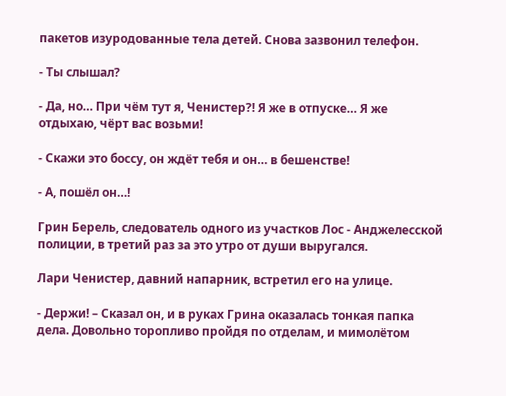пакетов изуродованные тела детей. Снова зазвонил телефон.

- Ты слышал?

- Да, но… При чём тут я, Ченистер?! Я же в отпуске… Я же отдыхаю, чёрт вас возьми!

- Скажи это боссу, он ждёт тебя и он… в бешенстве!

- А, пошёл он…!

Грин Берель, следователь одного из участков Лос - Анджелесской полиции, в третий раз за это утро от души выругался.

Лари Ченистер, давний напарник, встретил его на улице.

- Держи! – Сказал он, и в руках Грина оказалась тонкая папка дела. Довольно торопливо пройдя по отделам, и мимолётом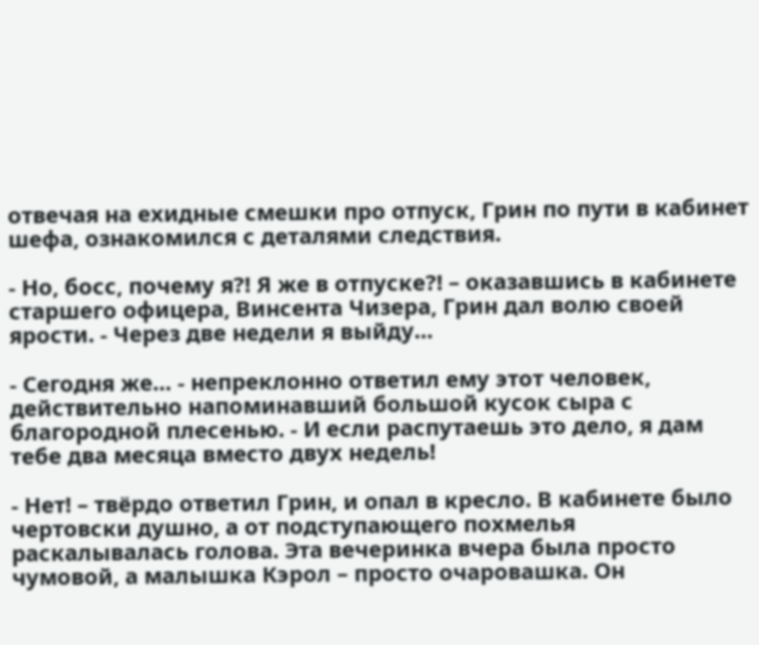отвечая на ехидные смешки про отпуск, Грин по пути в кабинет шефа, ознакомился с деталями следствия.

- Но, босс, почему я?! Я же в отпуске?! – оказавшись в кабинете старшего офицера, Винсента Чизера, Грин дал волю своей ярости. - Через две недели я выйду…

- Сегодня же… - непреклонно ответил ему этот человек, действительно напоминавший большой кусок сыра с благородной плесенью. - И если распутаешь это дело, я дам тебе два месяца вместо двух недель!

- Нет! – твёрдо ответил Грин, и опал в кресло. В кабинете было чертовски душно, а от подступающего похмелья раскалывалась голова. Эта вечеринка вчера была просто чумовой, а малышка Кэрол – просто очаровашка. Он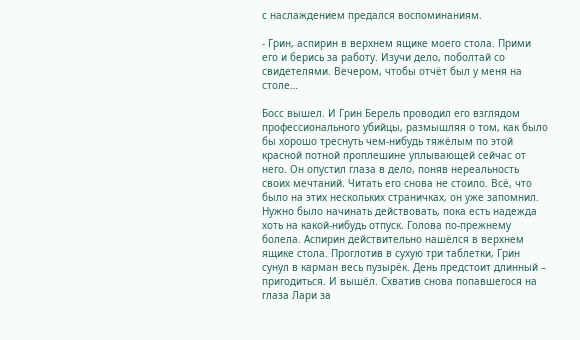с наслаждением предался воспоминаниям.

- Грин, аспирин в верхнем ящике моего стола. Прими его и берись за работу. Изучи дело, поболтай со свидетелями. Вечером, чтобы отчёт был у меня на столе…

Босс вышел. И Грин Берель проводил его взглядом профессионального убийцы, размышляя о том, как было бы хорошо треснуть чем-нибудь тяжёлым по этой красной потной проплешине уплывающей сейчас от него. Он опустил глаза в дело, поняв нереальность своих мечтаний. Читать его снова не стоило. Всё, что было на этих нескольких страничках, он уже запомнил. Нужно было начинать действовать, пока есть надежда хоть на какой-нибудь отпуск. Голова по-прежнему болела. Аспирин действительно нашёлся в верхнем ящике стола. Проглотив в сухую три таблетки, Грин сунул в карман весь пузырёк. День предстоит длинный – пригодиться. И вышёл. Схватив снова попавшегося на глаза Лари за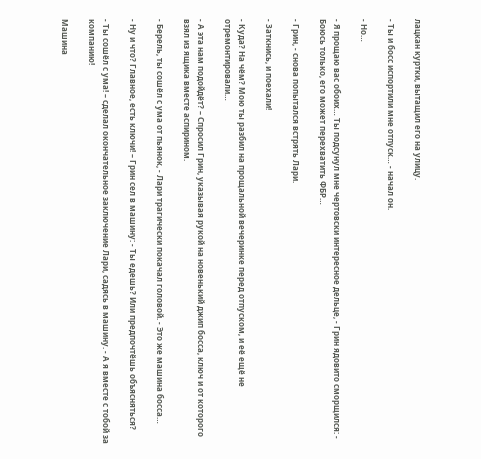лацкан куртки, вытащил его на улицу.

- Ты и босс испортили мне отпуск… - начал он.

- Но…

- Я прощаю вас обоих… Ты подсунул мне чертовски интересное дельце, - Грин ядовито сморщился: - Боюсь только, его может перехватить ФБР…

- Грин, - снова попытался встрять Лари.

- Заткнись, и поехали!

- Куда? На чём? Мою ты разбил на прощальной вечеринке перед отпуском, и её ещё не отремонтировали…

- А эта нам подойдёт? – Спросил Грин, указывая рукой на новенький джип босса, ключ и от которого взял из ящика вместе аспирином.

- Берель, ты сошёл с ума от пьянок, - Лари трагически покачал головой. - Это же машина босса…

- Ну и что? Главное, есть ключи! – Грин сел в машину: - Ты едешь? Или предпочтёшь объясняться?

- Ты сошёл с ума! – сделал окончательное заключение Лари, садясь в машину. - А я вместе с тобой за компанию!

Машина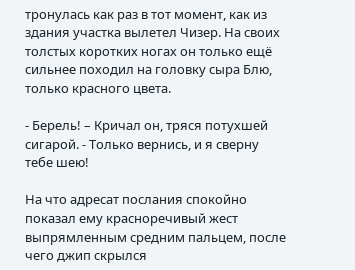тронулась как раз в тот момент, как из здания участка вылетел Чизер. На своих толстых коротких ногах он только ещё сильнее походил на головку сыра Блю, только красного цвета.

- Берель! – Кричал он, тряся потухшей сигарой. - Только вернись, и я сверну тебе шею!

На что адресат послания спокойно показал ему красноречивый жест выпрямленным средним пальцем, после чего джип скрылся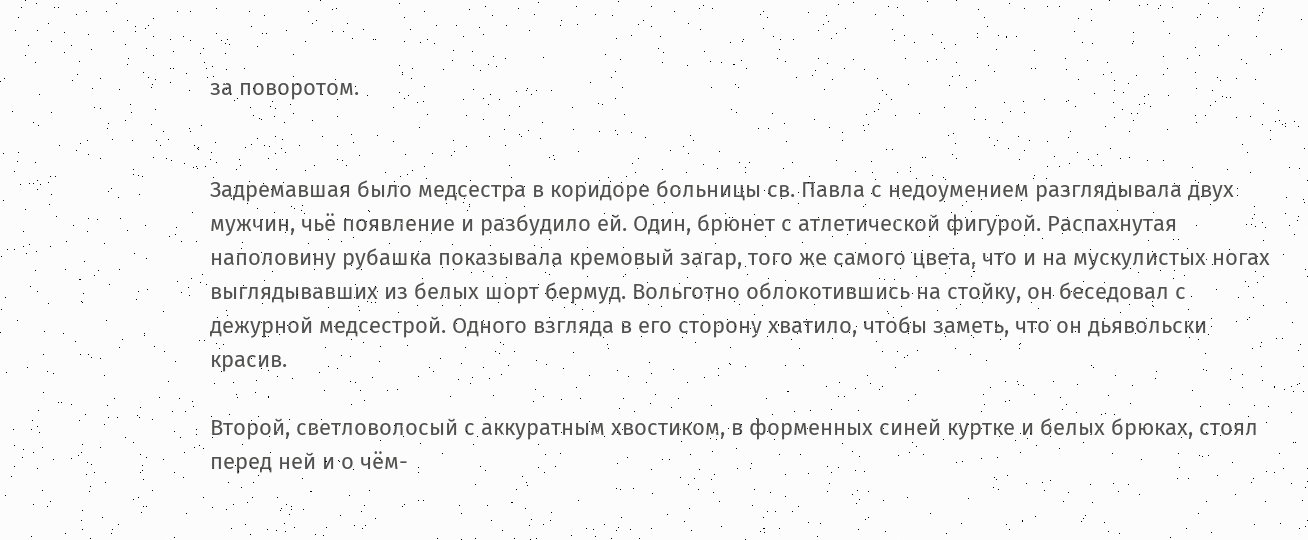за поворотом.


Задремавшая было медсестра в коридоре больницы св. Павла с недоумением разглядывала двух мужчин, чьё появление и разбудило ей. Один, брюнет с атлетической фигурой. Распахнутая наполовину рубашка показывала кремовый загар, того же самого цвета, что и на мускулистых ногах выглядывавших из белых шорт бермуд. Вольготно облокотившись на стойку, он беседовал с дежурной медсестрой. Одного взгляда в его сторону хватило, чтобы заметь, что он дьявольски красив.

Второй, светловолосый с аккуратным хвостиком, в форменных синей куртке и белых брюках, стоял перед ней и о чём-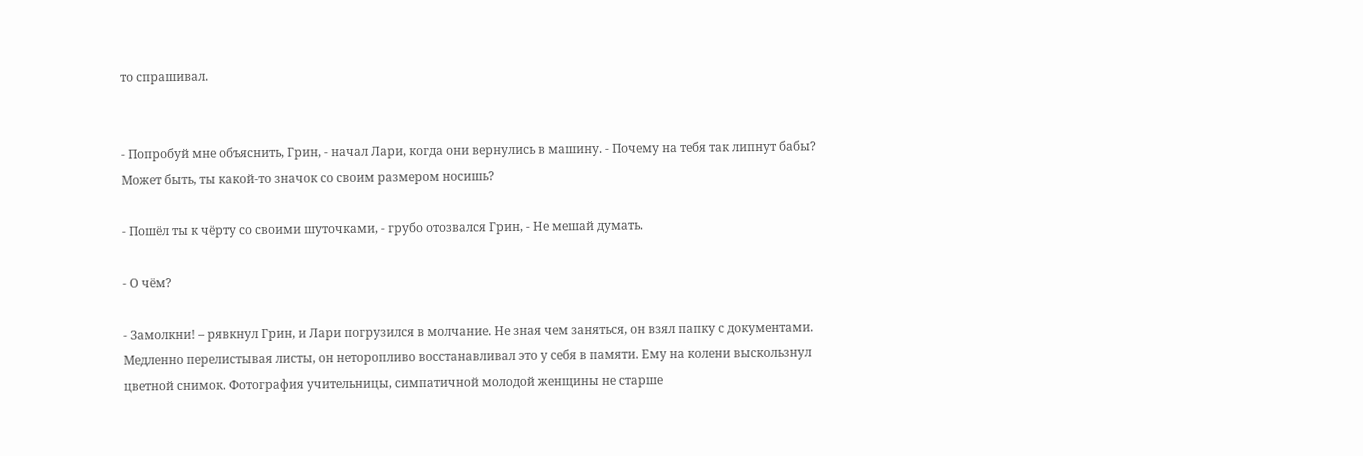то спрашивал.


- Попробуй мне объяснить, Грин, - начал Лари, когда они вернулись в машину. - Почему на тебя так липнут бабы? Может быть, ты какой-то значок со своим размером носишь?

- Пошёл ты к чёрту со своими шуточками, - грубо отозвался Грин, - Не мешай думать.

- О чём?

- Замолкни! – рявкнул Грин, и Лари погрузился в молчание. Не зная чем заняться, он взял папку с документами. Медленно перелистывая листы, он неторопливо восстанавливал это у себя в памяти. Ему на колени выскользнул цветной снимок. Фотография учительницы, симпатичной молодой женщины не старше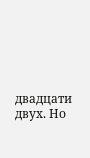двадцати двух. Но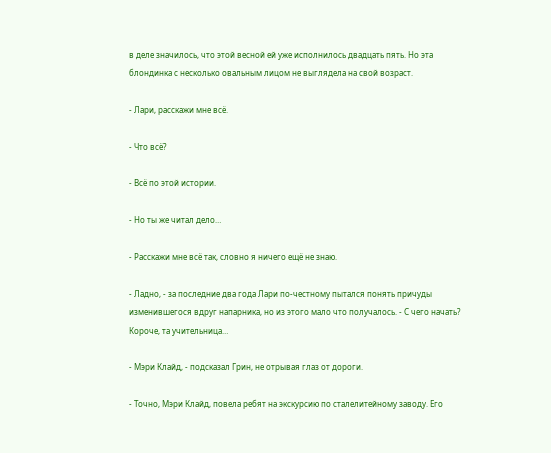в деле значилось, что этой весной ей уже исполнилось двадцать пять. Но эта блондинка с несколько овальным лицом не выглядела на свой возраст.

- Лари, расскажи мне всё.

- Что всё?

- Всё по этой истории.

- Но ты же читал дело…

- Расскажи мне всё так, словно я ничего ещё не знаю.

- Ладно, - за последние два года Лари по-честному пытался понять причуды изменившегося вдруг напарника, но из этого мало что получалось. - С чего начать? Короче, та учительница…

- Мэри Клайд, - подсказал Грин, не отрывая глаз от дороги.

- Точно, Мэри Клайд, повела ребят на экскурсию по сталелитейному заводу. Его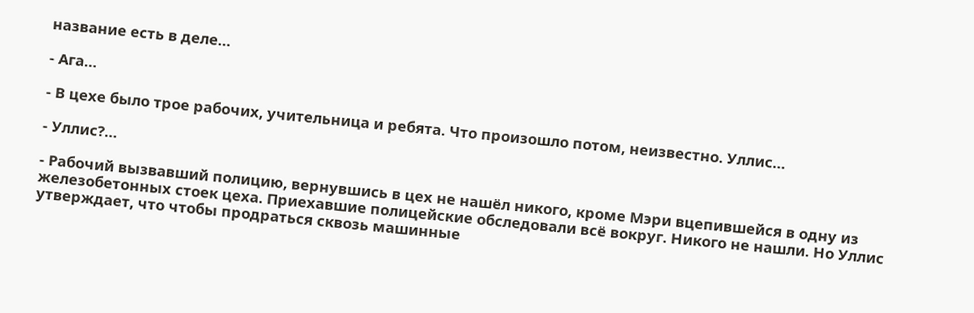название есть в деле…

- Ага…

- В цехе было трое рабочих, учительница и ребята. Что произошло потом, неизвестно. Уллис…

- Уллис?…

- Рабочий вызвавший полицию, вернувшись в цех не нашёл никого, кроме Мэри вцепившейся в одну из железобетонных стоек цеха. Приехавшие полицейские обследовали всё вокруг. Никого не нашли. Но Уллис утверждает, что чтобы продраться сквозь машинные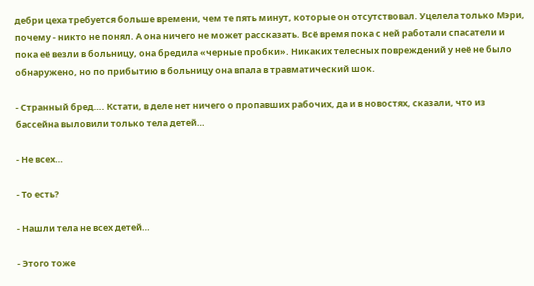дебри цеха требуется больше времени, чем те пять минут, которые он отсутствовал. Уцелела только Мэри, почему - никто не понял. А она ничего не может рассказать. Всё время пока с ней работали спасатели и пока её везли в больницу, она бредила «черные пробки». Никаких телесных повреждений у неё не было обнаружено, но по прибытию в больницу она впала в травматический шок.

- Странный бред…. Кстати, в деле нет ничего о пропавших рабочих, да и в новостях, сказали, что из бассейна выловили только тела детей…

- Не всех…

- То есть?

- Нашли тела не всех детей…

- Этого тоже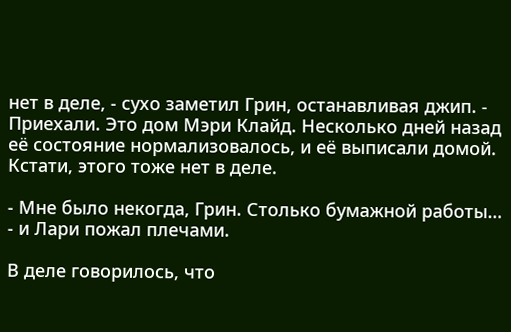нет в деле, - сухо заметил Грин, останавливая джип. - Приехали. Это дом Мэри Клайд. Несколько дней назад её состояние нормализовалось, и её выписали домой. Кстати, этого тоже нет в деле.

- Мне было некогда, Грин. Столько бумажной работы… - и Лари пожал плечами.

В деле говорилось, что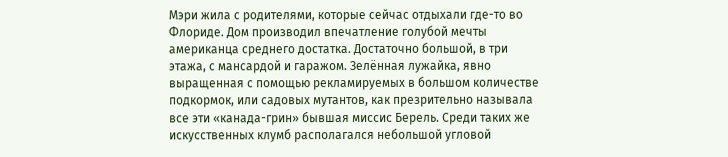Мэри жила с родителями, которые сейчас отдыхали где-то во Флориде. Дом производил впечатление голубой мечты американца среднего достатка. Достаточно большой, в три этажа, с мансардой и гаражом. Зелённая лужайка, явно выращенная с помощью рекламируемых в большом количестве подкормок, или садовых мутантов, как презрительно называла все эти «канада-грин» бывшая миссис Берель. Среди таких же искусственных клумб располагался небольшой угловой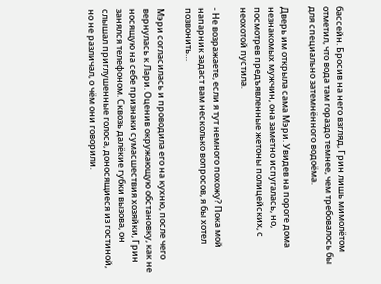бассейн. Бросив на него взгляд, Грин лишь мимолётом отметил, что вода там гораздо темнее, чем требовалось бы для специально затемнённого водоёма.

Дверь им открыла сама Мэри. Увидев на пороге дома незнакомых мужчин, она заметно испугалась, но, посмотрев предъявленные жетоны полицейских, с неохотой пустила.

- Не возражаете, если я тут немного похожу? Пока мой напарник задаст вам несколько вопросов, я бы хотел позвонить…

Мэри согласилась и проводила его на кухню, после чего вернулась к Лари. Оценив окружающую обстановку, как не носящую на себе признаки сумасшествия хозяйки, Грин занялся телефоном. Сквозь далёкие губки вызова, он слышал приглушенные голоса, доносящиеся из гостиной, но не различал, о чём они говорили.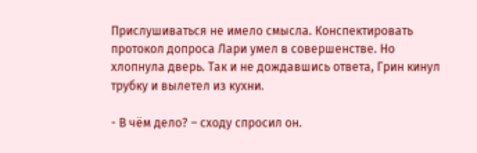Прислушиваться не имело смысла. Конспектировать протокол допроса Лари умел в совершенстве. Но хлопнула дверь. Так и не дождавшись ответа, Грин кинул трубку и вылетел из кухни.

- В чём дело? – сходу спросил он.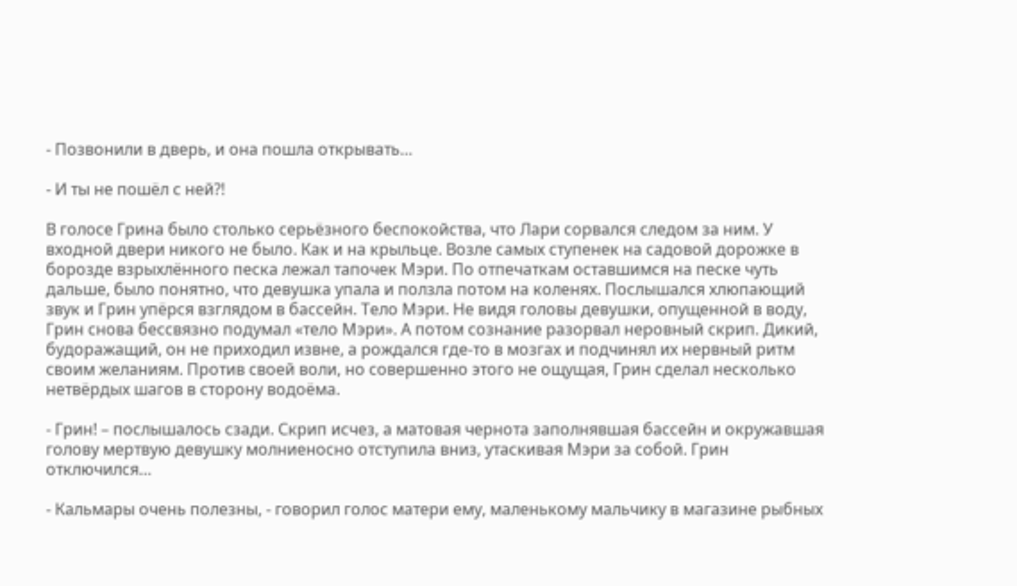- Позвонили в дверь, и она пошла открывать…

- И ты не пошёл с ней?!

В голосе Грина было столько серьёзного беспокойства, что Лари сорвался следом за ним. У входной двери никого не было. Как и на крыльце. Возле самых ступенек на садовой дорожке в борозде взрыхлённого песка лежал тапочек Мэри. По отпечаткам оставшимся на песке чуть дальше, было понятно, что девушка упала и ползла потом на коленях. Послышался хлюпающий звук и Грин упёрся взглядом в бассейн. Тело Мэри. Не видя головы девушки, опущенной в воду, Грин снова бессвязно подумал «тело Мэри». А потом сознание разорвал неровный скрип. Дикий, будоражащий, он не приходил извне, а рождался где-то в мозгах и подчинял их нервный ритм своим желаниям. Против своей воли, но совершенно этого не ощущая, Грин сделал несколько нетвёрдых шагов в сторону водоёма.

- Грин! – послышалось сзади. Скрип исчез, а матовая чернота заполнявшая бассейн и окружавшая голову мертвую девушку молниеносно отступила вниз, утаскивая Мэри за собой. Грин отключился…

- Кальмары очень полезны, - говорил голос матери ему, маленькому мальчику в магазине рыбных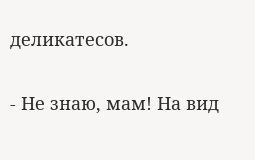деликатесов.

- Не знаю, мам! На вид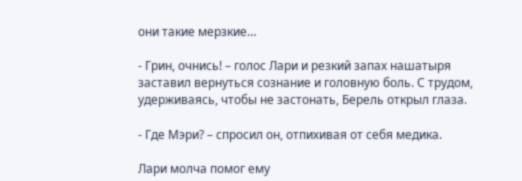они такие мерзкие…

- Грин, очнись! – голос Лари и резкий запах нашатыря заставил вернуться сознание и головную боль. С трудом, удерживаясь, чтобы не застонать, Берель открыл глаза.

- Где Мэри? – спросил он, отпихивая от себя медика.

Лари молча помог ему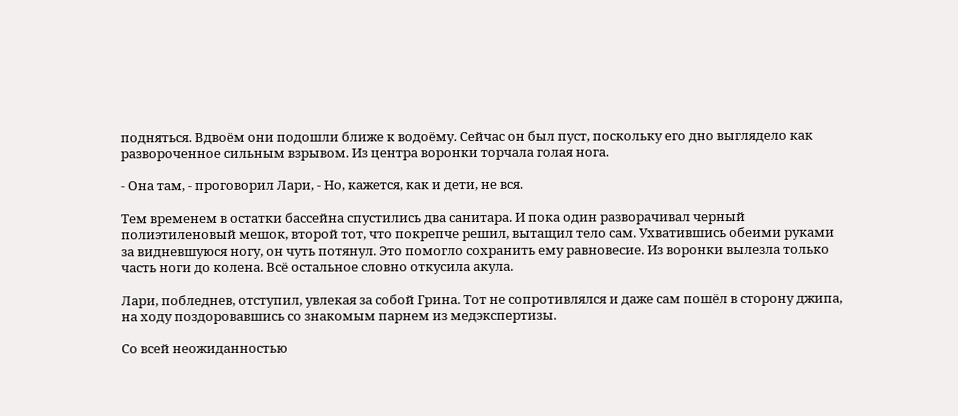подняться. Вдвоём они подошли ближе к водоёму. Сейчас он был пуст, поскольку его дно выглядело как развороченное сильным взрывом. Из центра воронки торчала голая нога.

- Она там, - проговорил Лари, - Но, кажется, как и дети, не вся.

Тем временем в остатки бассейна спустились два санитара. И пока один разворачивал черный полиэтиленовый мешок, второй тот, что покрепче решил, вытащил тело сам. Ухватившись обеими руками за видневшуюся ногу, он чуть потянул. Это помогло сохранить ему равновесие. Из воронки вылезла только часть ноги до колена. Всё остальное словно откусила акула.

Лари, побледнев, отступил, увлекая за собой Грина. Тот не сопротивлялся и даже сам пошёл в сторону джипа, на ходу поздоровавшись со знакомым парнем из медэкспертизы.

Со всей неожиданностью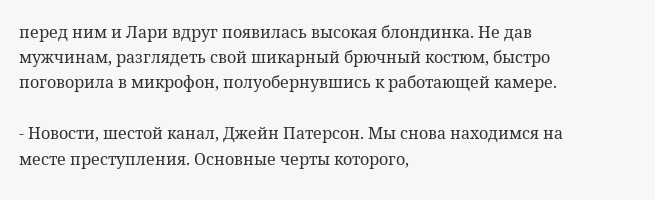перед ним и Лари вдруг появилась высокая блондинка. Не дав мужчинам, разглядеть свой шикарный брючный костюм, быстро поговорила в микрофон, полуобернувшись к работающей камере.

- Новости, шестой канал, Джейн Патерсон. Мы снова находимся на месте преступления. Основные черты которого,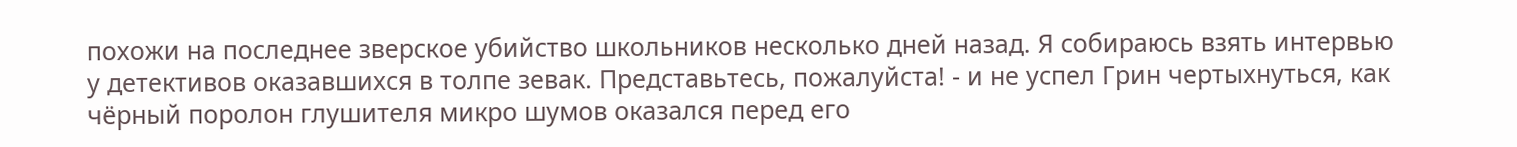похожи на последнее зверское убийство школьников несколько дней назад. Я собираюсь взять интервью у детективов оказавшихся в толпе зевак. Представьтесь, пожалуйста! - и не успел Грин чертыхнуться, как чёрный поролон глушителя микро шумов оказался перед его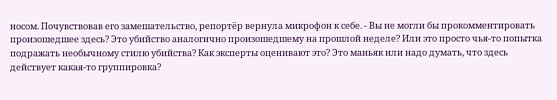носом. Почувствовав его замешательство, репортёр вернула микрофон к себе. - Вы не могли бы прокомментировать произошедшее здесь? Это убийство аналогично произошедшему на прошлой неделе? Или это просто чья-то попытка подражать необычному стилю убийства? Как эксперты оценивают это? Это маньяк или надо думать, что здесь действует какая-то группировка?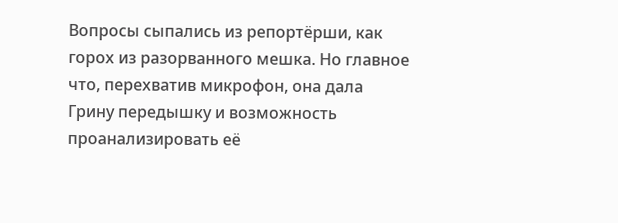Вопросы сыпались из репортёрши, как горох из разорванного мешка. Но главное что, перехватив микрофон, она дала Грину передышку и возможность проанализировать её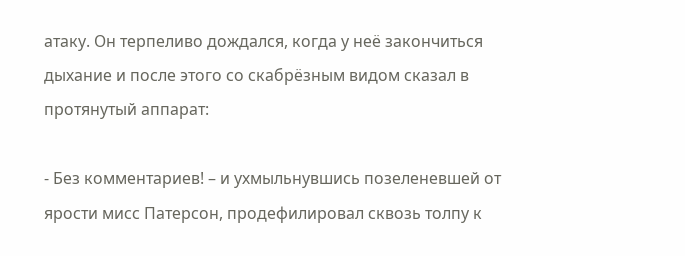атаку. Он терпеливо дождался, когда у неё закончиться дыхание и после этого со скабрёзным видом сказал в протянутый аппарат:

- Без комментариев! – и ухмыльнувшись позеленевшей от ярости мисс Патерсон, продефилировал сквозь толпу к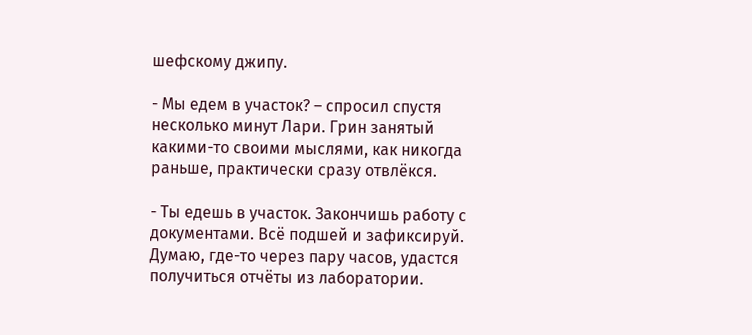шефскому джипу.

- Мы едем в участок? – спросил спустя несколько минут Лари. Грин занятый какими-то своими мыслями, как никогда раньше, практически сразу отвлёкся.

- Ты едешь в участок. Закончишь работу с документами. Всё подшей и зафиксируй. Думаю, где-то через пару часов, удастся получиться отчёты из лаборатории.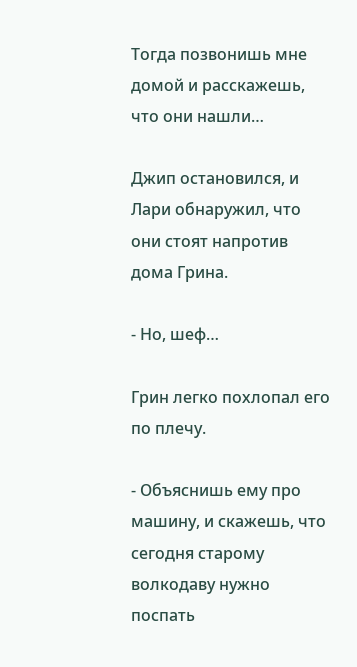Тогда позвонишь мне домой и расскажешь, что они нашли…

Джип остановился, и Лари обнаружил, что они стоят напротив дома Грина.

- Но, шеф…

Грин легко похлопал его по плечу.

- Объяснишь ему про машину, и скажешь, что сегодня старому волкодаву нужно поспать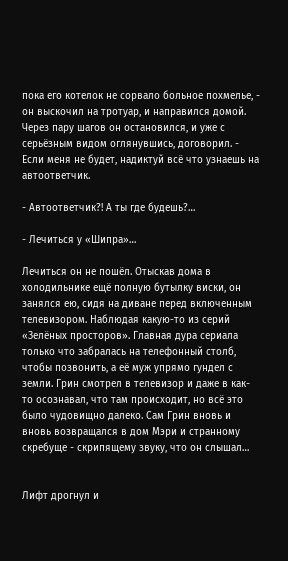пока его котелок не сорвало больное похмелье, - он выскочил на тротуар, и направился домой. Через пару шагов он остановился, и уже с серьёзным видом оглянувшись, договорил. - Если меня не будет, надиктуй всё что узнаешь на автоответчик.

- Автоответчик?! А ты где будешь?…

- Лечиться у «Шипра»…

Лечиться он не пошёл. Отыскав дома в холодильнике ещё полную бутылку виски, он занялся ею, сидя на диване перед включенным телевизором. Наблюдая какую-то из серий «Зелёных просторов». Главная дура сериала только что забралась на телефонный столб, чтобы позвонить, а её муж упрямо гундел с земли. Грин смотрел в телевизор и даже в как-то осознавал, что там происходит, но всё это было чудовищно далеко. Сам Грин вновь и вновь возвращался в дом Мэри и странному скребуще - скрипящему звуку, что он слышал…


Лифт дрогнул и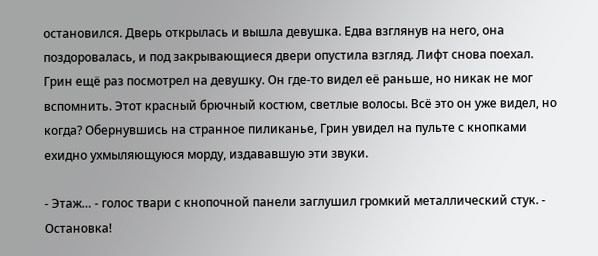остановился. Дверь открылась и вышла девушка. Едва взглянув на него, она поздоровалась, и под закрывающиеся двери опустила взгляд. Лифт снова поехал. Грин ещё раз посмотрел на девушку. Он где-то видел её раньше, но никак не мог вспомнить. Этот красный брючный костюм, светлые волосы. Всё это он уже видел, но когда? Обернувшись на странное пиликанье, Грин увидел на пульте с кнопками ехидно ухмыляющуюся морду, издававшую эти звуки.

- Этаж… - голос твари с кнопочной панели заглушил громкий металлический стук. - Остановка!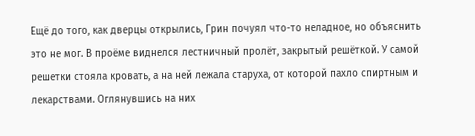Ещё до того, как дверцы открылись, Грин почуял что-то неладное, но объяснить это не мог. В проёме виднелся лестничный пролёт, закрытый решёткой. У самой решетки стояла кровать, а на ней лежала старуха, от которой пахло спиртным и лекарствами. Оглянувшись на них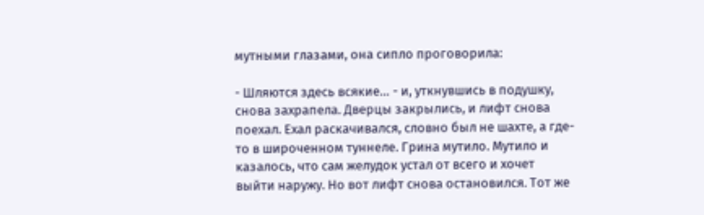мутными глазами, она сипло проговорила:

- Шляются здесь всякие… - и, уткнувшись в подушку, снова захрапела. Дверцы закрылись, и лифт снова поехал. Ехал раскачивался, словно был не шахте, а где-то в широченном туннеле. Грина мутило. Мутило и казалось, что сам желудок устал от всего и хочет выйти наружу. Но вот лифт снова остановился. Тот же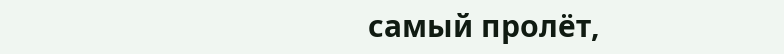самый пролёт,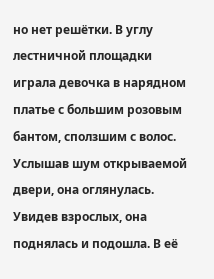но нет решётки. В углу лестничной площадки играла девочка в нарядном платье с большим розовым бантом, сползшим с волос. Услышав шум открываемой двери, она оглянулась. Увидев взрослых, она поднялась и подошла. В её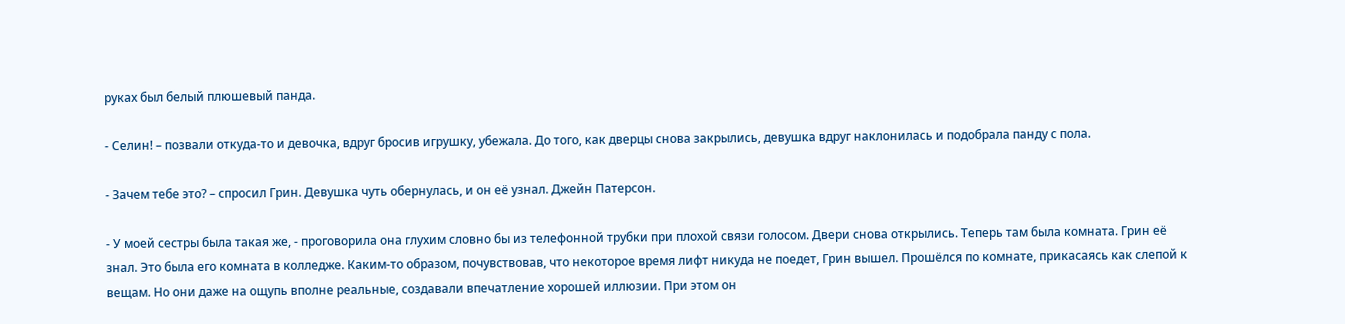руках был белый плюшевый панда.

- Селин! – позвали откуда-то и девочка, вдруг бросив игрушку, убежала. До того, как дверцы снова закрылись, девушка вдруг наклонилась и подобрала панду с пола.

- Зачем тебе это? – спросил Грин. Девушка чуть обернулась, и он её узнал. Джейн Патерсон.

- У моей сестры была такая же, - проговорила она глухим словно бы из телефонной трубки при плохой связи голосом. Двери снова открылись. Теперь там была комната. Грин её знал. Это была его комната в колледже. Каким-то образом, почувствовав, что некоторое время лифт никуда не поедет, Грин вышел. Прошёлся по комнате, прикасаясь как слепой к вещам. Но они даже на ощупь вполне реальные, создавали впечатление хорошей иллюзии. При этом он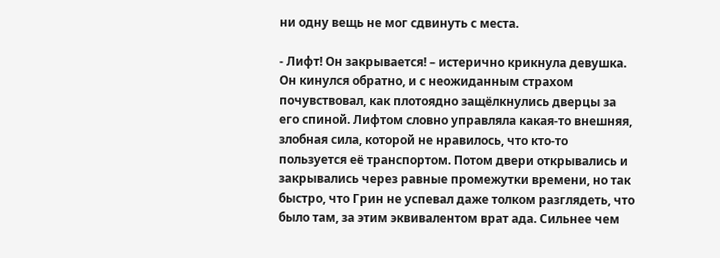ни одну вещь не мог сдвинуть с места.

- Лифт! Он закрывается! – истерично крикнула девушка. Он кинулся обратно, и с неожиданным страхом почувствовал, как плотоядно защёлкнулись дверцы за его спиной. Лифтом словно управляла какая-то внешняя, злобная сила, которой не нравилось, что кто-то пользуется её транспортом. Потом двери открывались и закрывались через равные промежутки времени, но так быстро, что Грин не успевал даже толком разглядеть, что было там, за этим эквивалентом врат ада. Сильнее чем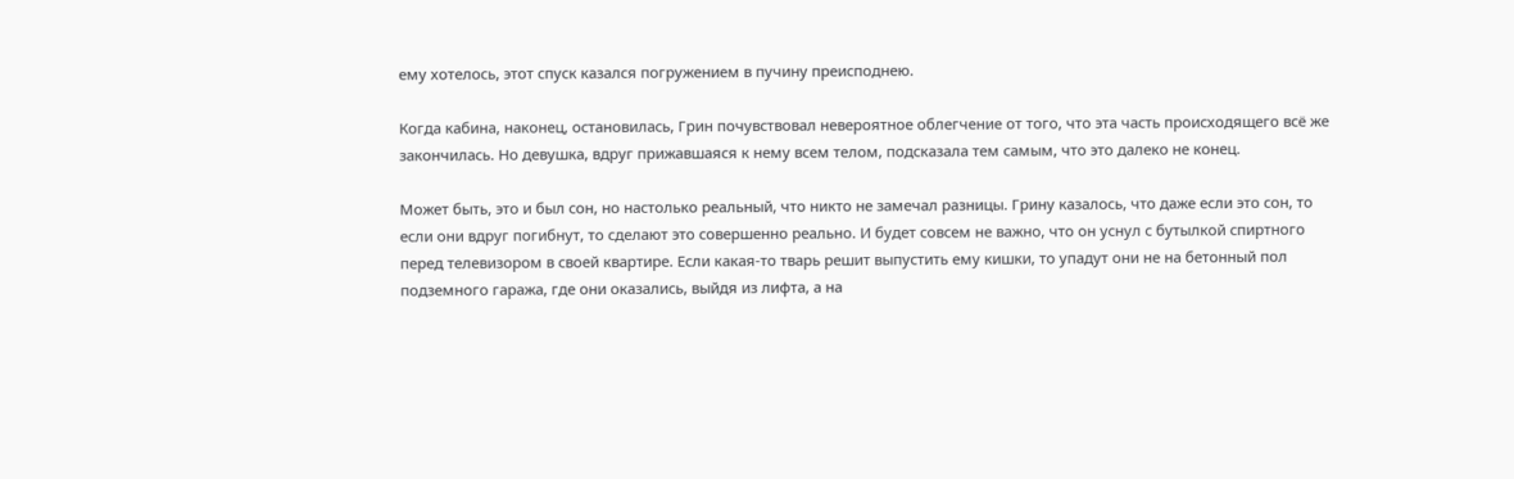ему хотелось, этот спуск казался погружением в пучину преисподнею.

Когда кабина, наконец, остановилась, Грин почувствовал невероятное облегчение от того, что эта часть происходящего всё же закончилась. Но девушка, вдруг прижавшаяся к нему всем телом, подсказала тем самым, что это далеко не конец.

Может быть, это и был сон, но настолько реальный, что никто не замечал разницы. Грину казалось, что даже если это сон, то если они вдруг погибнут, то сделают это совершенно реально. И будет совсем не важно, что он уснул с бутылкой спиртного перед телевизором в своей квартире. Если какая-то тварь решит выпустить ему кишки, то упадут они не на бетонный пол подземного гаража, где они оказались, выйдя из лифта, а на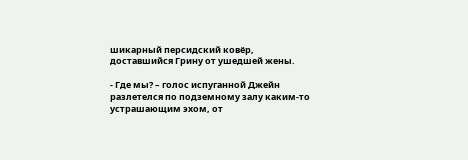шикарный персидский ковёр, доставшийся Грину от ушедшей жены.

- Где мы? – голос испуганной Джейн разлетелся по подземному залу каким-то устрашающим эхом, от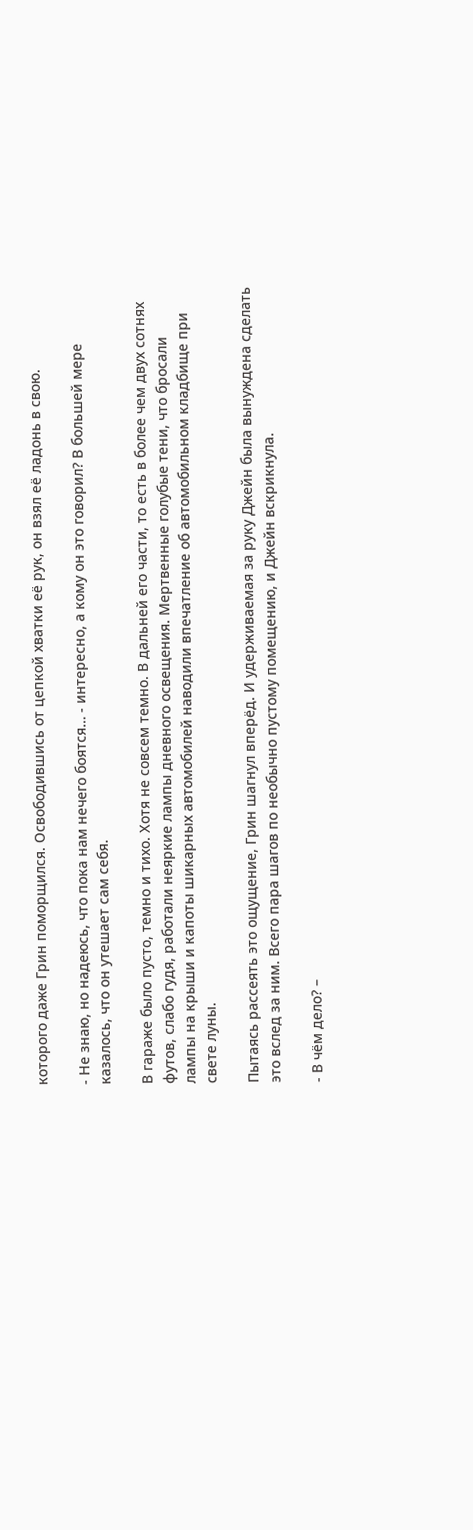которого даже Грин поморщился. Освободившись от цепкой хватки её рук, он взял её ладонь в свою.

- Не знаю, но надеюсь, что пока нам нечего боятся… - интересно, а кому он это говорил? В большей мере казалось, что он утешает сам себя.

В гараже было пусто, темно и тихо. Хотя не совсем темно. В дальней его части, то есть в более чем двух сотнях футов, слабо гудя, работали неяркие лампы дневного освещения. Мертвенные голубые тени, что бросали лампы на крыши и капоты шикарных автомобилей наводили впечатление об автомобильном кладбище при свете луны.

Пытаясь рассеять это ощущение, Грин шагнул вперёд. И удерживаемая за руку Джейн была вынуждена сделать это вслед за ним. Всего пара шагов по необычно пустому помещению, и Джейн вскрикнула.

- В чём дело? –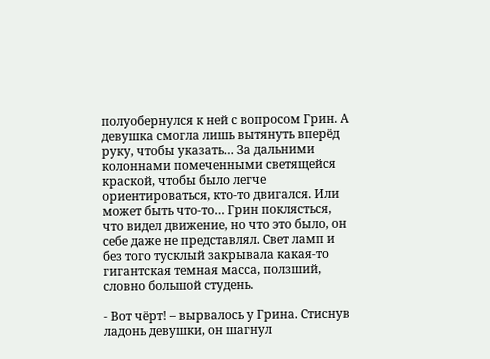полуобернулся к ней с вопросом Грин. А девушка смогла лишь вытянуть вперёд руку, чтобы указать… За дальними колоннами помеченными светящейся краской, чтобы было легче ориентироваться, кто-то двигался. Или может быть что-то… Грин поклясться, что видел движение, но что это было, он себе даже не представлял. Свет ламп и без того тусклый закрывала какая-то гигантская темная масса, ползший, словно большой студень.

- Вот чёрт! – вырвалось у Грина. Стиснув ладонь девушки, он шагнул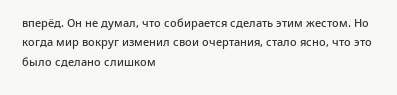вперёд. Он не думал, что собирается сделать этим жестом. Но когда мир вокруг изменил свои очертания, стало ясно, что это было сделано слишком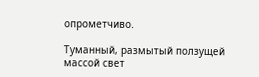опрометчиво.

Туманный, размытый ползущей массой свет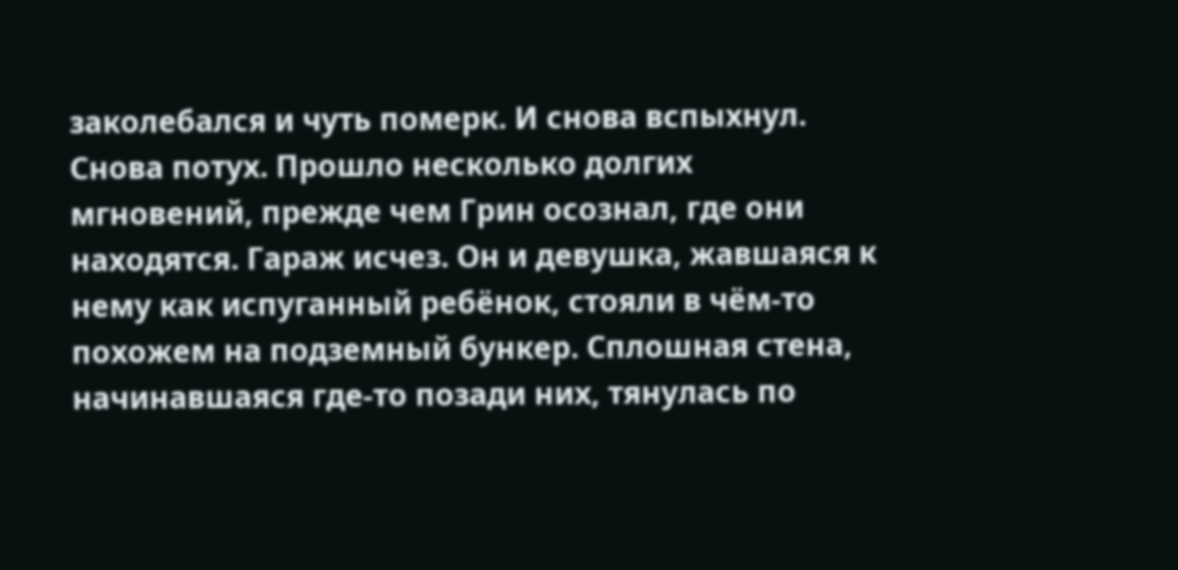заколебался и чуть померк. И снова вспыхнул. Снова потух. Прошло несколько долгих мгновений, прежде чем Грин осознал, где они находятся. Гараж исчез. Он и девушка, жавшаяся к нему как испуганный ребёнок, стояли в чём-то похожем на подземный бункер. Сплошная стена, начинавшаяся где-то позади них, тянулась по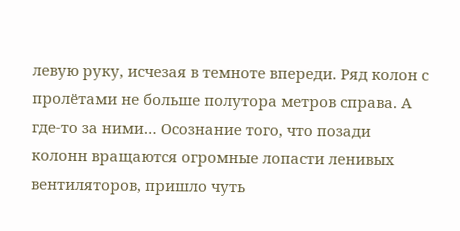левую руку, исчезая в темноте впереди. Ряд колон с пролётами не больше полутора метров справа. А где-то за ними… Осознание того, что позади колонн вращаются огромные лопасти ленивых вентиляторов, пришло чуть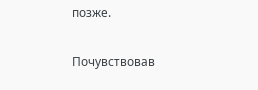позже.

Почувствовав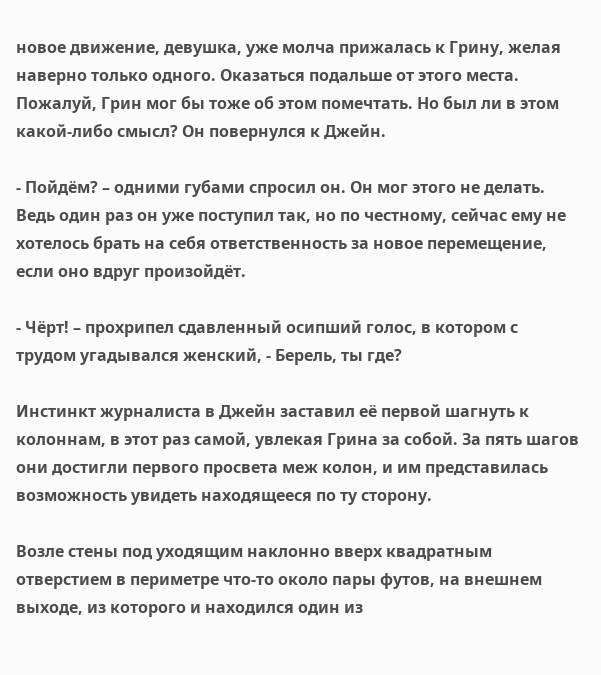новое движение, девушка, уже молча прижалась к Грину, желая наверно только одного. Оказаться подальше от этого места. Пожалуй, Грин мог бы тоже об этом помечтать. Но был ли в этом какой-либо смысл? Он повернулся к Джейн.

- Пойдём? – одними губами спросил он. Он мог этого не делать. Ведь один раз он уже поступил так, но по честному, сейчас ему не хотелось брать на себя ответственность за новое перемещение, если оно вдруг произойдёт.

- Чёрт! – прохрипел сдавленный осипший голос, в котором с трудом угадывался женский, - Берель, ты где?

Инстинкт журналиста в Джейн заставил её первой шагнуть к колоннам, в этот раз самой, увлекая Грина за собой. За пять шагов они достигли первого просвета меж колон, и им представилась возможность увидеть находящееся по ту сторону.

Возле стены под уходящим наклонно вверх квадратным отверстием в периметре что-то около пары футов, на внешнем выходе, из которого и находился один из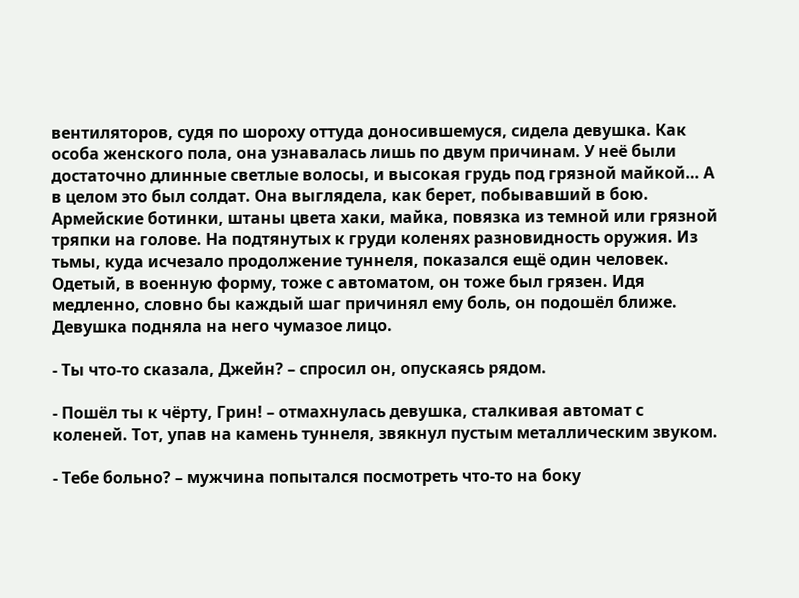вентиляторов, судя по шороху оттуда доносившемуся, сидела девушка. Как особа женского пола, она узнавалась лишь по двум причинам. У неё были достаточно длинные светлые волосы, и высокая грудь под грязной майкой… А в целом это был солдат. Она выглядела, как берет, побывавший в бою. Армейские ботинки, штаны цвета хаки, майка, повязка из темной или грязной тряпки на голове. На подтянутых к груди коленях разновидность оружия. Из тьмы, куда исчезало продолжение туннеля, показался ещё один человек. Одетый, в военную форму, тоже с автоматом, он тоже был грязен. Идя медленно, словно бы каждый шаг причинял ему боль, он подошёл ближе. Девушка подняла на него чумазое лицо.

- Ты что-то сказала, Джейн? – спросил он, опускаясь рядом.

- Пошёл ты к чёрту, Грин! – отмахнулась девушка, сталкивая автомат с коленей. Тот, упав на камень туннеля, звякнул пустым металлическим звуком.

- Тебе больно? – мужчина попытался посмотреть что-то на боку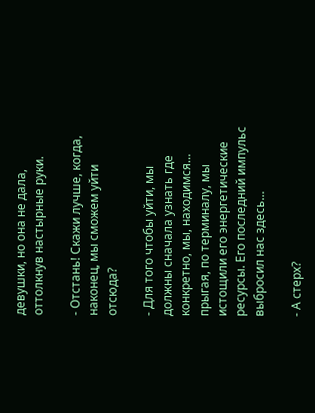девушки, но она не дала, оттолкнув настырные руки.

- Отстань! Скажи лучше, когда, наконец, мы сможем уйти отсюда?

- Для того чтобы уйти, мы должны сначала узнать где конкретно, мы, находимся… прыгая, по терминалу, мы истощили его энергетические ресурсы. Его последний импульс выбросил нас здесь…

- А стерх?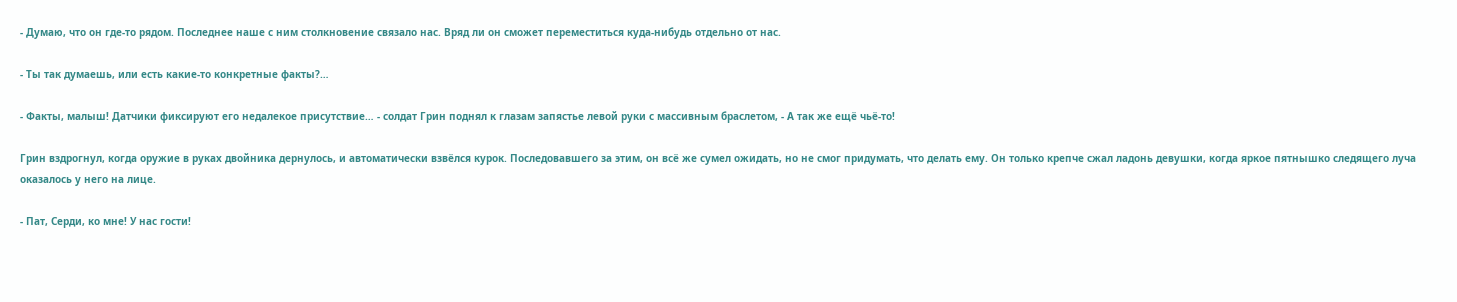- Думаю, что он где-то рядом. Последнее наше с ним столкновение связало нас. Вряд ли он сможет переместиться куда-нибудь отдельно от нас.

- Ты так думаешь, или есть какие-то конкретные факты?…

- Факты, малыш! Датчики фиксируют его недалекое присутствие… - солдат Грин поднял к глазам запястье левой руки с массивным браслетом, - А так же ещё чьё-то!

Грин вздрогнул, когда оружие в руках двойника дернулось, и автоматически взвёлся курок. Последовавшего за этим, он всё же сумел ожидать, но не смог придумать, что делать ему. Он только крепче сжал ладонь девушки, когда яркое пятнышко следящего луча оказалось у него на лице.

- Пат, Серди, ко мне! У нас гости!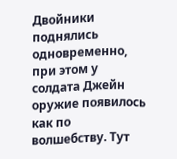Двойники поднялись одновременно, при этом у солдата Джейн оружие появилось как по волшебству. Тут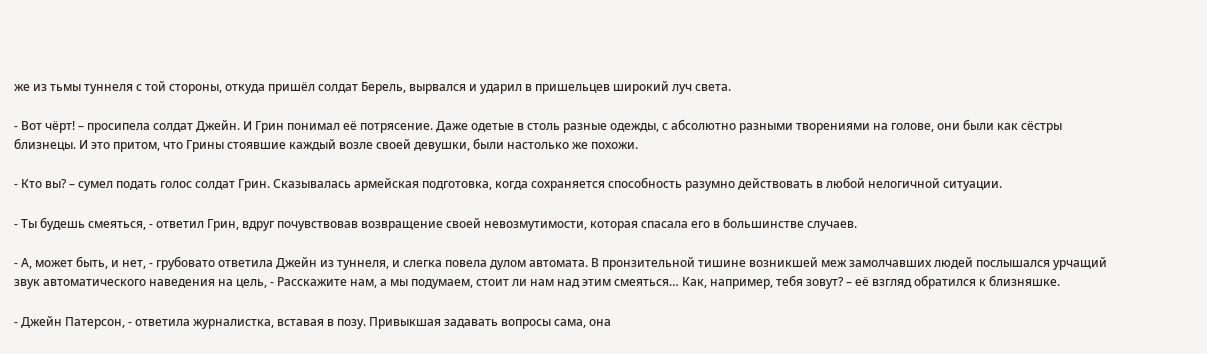же из тьмы туннеля с той стороны, откуда пришёл солдат Берель, вырвался и ударил в пришельцев широкий луч света.

- Вот чёрт! – просипела солдат Джейн. И Грин понимал её потрясение. Даже одетые в столь разные одежды, с абсолютно разными творениями на голове, они были как сёстры близнецы. И это притом, что Грины стоявшие каждый возле своей девушки, были настолько же похожи.

- Кто вы? – сумел подать голос солдат Грин. Сказывалась армейская подготовка, когда сохраняется способность разумно действовать в любой нелогичной ситуации.

- Ты будешь смеяться, - ответил Грин, вдруг почувствовав возвращение своей невозмутимости, которая спасала его в большинстве случаев.

- А, может быть, и нет, - грубовато ответила Джейн из туннеля, и слегка повела дулом автомата. В пронзительной тишине возникшей меж замолчавших людей послышался урчащий звук автоматического наведения на цель, - Расскажите нам, а мы подумаем, стоит ли нам над этим смеяться… Как, например, тебя зовут? – её взгляд обратился к близняшке.

- Джейн Патерсон, - ответила журналистка, вставая в позу. Привыкшая задавать вопросы сама, она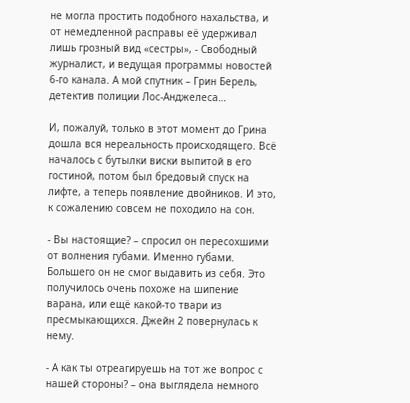не могла простить подобного нахальства, и от немедленной расправы её удерживал лишь грозный вид «сестры», - Свободный журналист, и ведущая программы новостей 6-го канала. А мой спутник – Грин Берель, детектив полиции Лос-Анджелеса…

И, пожалуй, только в этот момент до Грина дошла вся нереальность происходящего. Всё началось с бутылки виски выпитой в его гостиной, потом был бредовый спуск на лифте, а теперь появление двойников. И это, к сожалению совсем не походило на сон.

- Вы настоящие? – спросил он пересохшими от волнения губами. Именно губами. Большего он не смог выдавить из себя. Это получилось очень похоже на шипение варана, или ещё какой-то твари из пресмыкающихся. Джейн 2 повернулась к нему.

- А как ты отреагируешь на тот же вопрос с нашей стороны? – она выглядела немного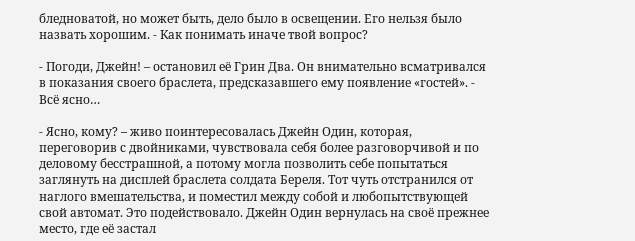бледноватой, но может быть, дело было в освещении. Его нельзя было назвать хорошим. - Как понимать иначе твой вопрос?

- Погоди, Джейн! – остановил её Грин Два. Он внимательно всматривался в показания своего браслета, предсказавшего ему появление «гостей». - Всё ясно…

- Ясно, кому? – живо поинтересовалась Джейн Один, которая, переговорив с двойниками, чувствовала себя более разговорчивой и по деловому бесстрашной, а потому могла позволить себе попытаться заглянуть на дисплей браслета солдата Береля. Тот чуть отстранился от наглого вмешательства, и поместил между собой и любопытствующей свой автомат. Это подействовало. Джейн Один вернулась на своё прежнее место, где её застал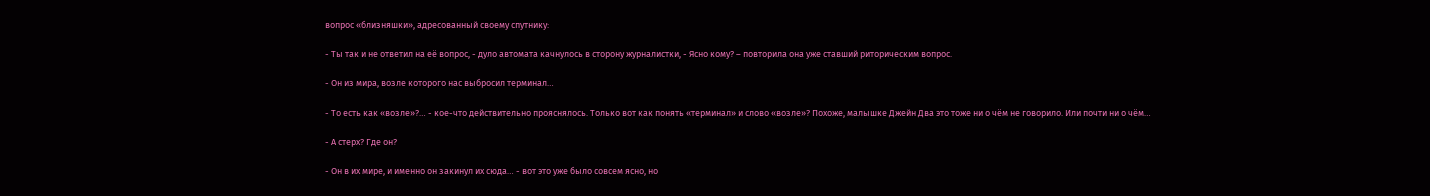вопрос «близняшки», адресованный своему спутнику:

- Ты так и не ответил на её вопрос, - дуло автомата качнулось в сторону журналистки, - Ясно кому? – повторила она уже ставший риторическим вопрос.

- Он из мира, возле которого нас выбросил терминал…

- То есть как «возле»?… - кое-что действительно прояснялось. Только вот как понять «терминал» и слово «возле»? Похоже, малышке Джейн Два это тоже ни о чём не говорило. Или почти ни о чём…

- А стерх? Где он?

- Он в их мире, и именно он закинул их сюда… - вот это уже было совсем ясно, но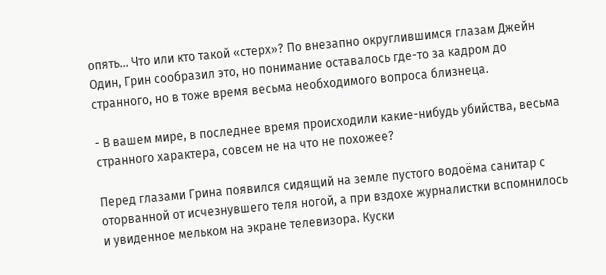опять… Что или кто такой «стерх»? По внезапно округлившимся глазам Джейн Один, Грин сообразил это, но понимание оставалось где-то за кадром до странного, но в тоже время весьма необходимого вопроса близнеца.

- В вашем мире, в последнее время происходили какие-нибудь убийства, весьма странного характера, совсем не на что не похожее?

Перед глазами Грина появился сидящий на земле пустого водоёма санитар с оторванной от исчезнувшего теля ногой, а при вздохе журналистки вспомнилось и увиденное мельком на экране телевизора. Куски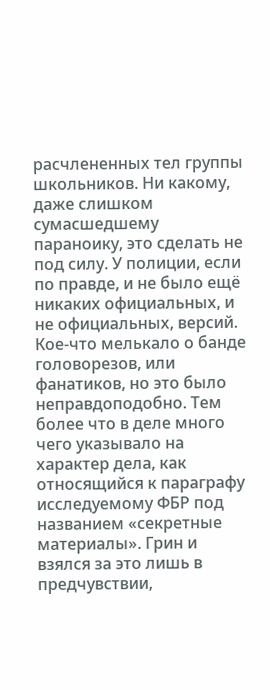расчлененных тел группы школьников. Ни какому, даже слишком сумасшедшему параноику, это сделать не под силу. У полиции, если по правде, и не было ещё никаких официальных, и не официальных, версий. Кое-что мелькало о банде головорезов, или фанатиков, но это было неправдоподобно. Тем более что в деле много чего указывало на характер дела, как относящийся к параграфу исследуемому ФБР под названием «секретные материалы». Грин и взялся за это лишь в предчувствии,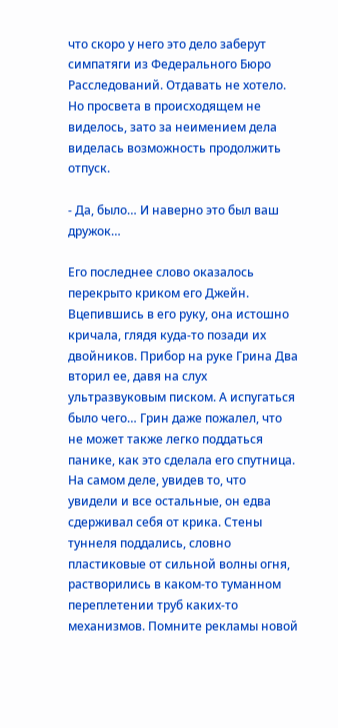что скоро у него это дело заберут симпатяги из Федерального Бюро Расследований. Отдавать не хотело. Но просвета в происходящем не виделось, зато за неимением дела виделась возможность продолжить отпуск.

- Да, было… И наверно это был ваш дружок…

Его последнее слово оказалось перекрыто криком его Джейн. Вцепившись в его руку, она истошно кричала, глядя куда-то позади их двойников. Прибор на руке Грина Два вторил ее, давя на слух ультразвуковым писком. А испугаться было чего… Грин даже пожалел, что не может также легко поддаться панике, как это сделала его спутница. На самом деле, увидев то, что увидели и все остальные, он едва сдерживал себя от крика. Стены туннеля поддались, словно пластиковые от сильной волны огня, растворились в каком-то туманном переплетении труб каких-то механизмов. Помните рекламы новой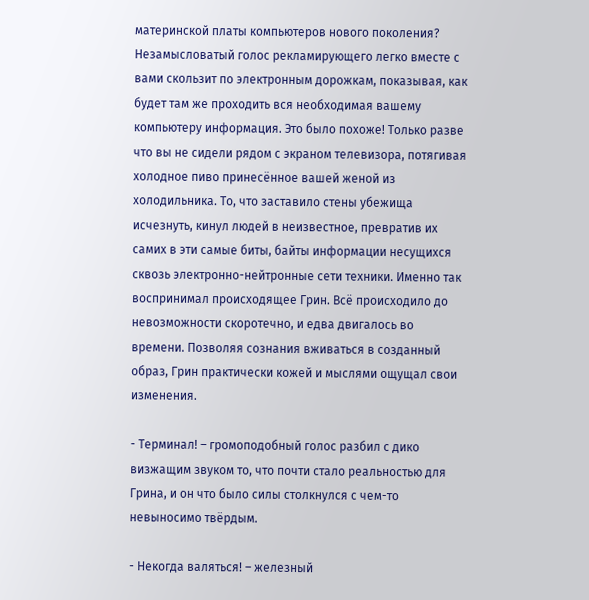материнской платы компьютеров нового поколения? Незамысловатый голос рекламирующего легко вместе с вами скользит по электронным дорожкам, показывая, как будет там же проходить вся необходимая вашему компьютеру информация. Это было похоже! Только разве что вы не сидели рядом с экраном телевизора, потягивая холодное пиво принесённое вашей женой из холодильника. То, что заставило стены убежища исчезнуть, кинул людей в неизвестное, превратив их самих в эти самые биты, байты информации несущихся сквозь электронно-нейтронные сети техники. Именно так воспринимал происходящее Грин. Всё происходило до невозможности скоротечно, и едва двигалось во времени. Позволяя сознания вживаться в созданный образ, Грин практически кожей и мыслями ощущал свои изменения.

- Терминал! – громоподобный голос разбил с дико визжащим звуком то, что почти стало реальностью для Грина, и он что было силы столкнулся с чем-то невыносимо твёрдым.

- Некогда валяться! – железный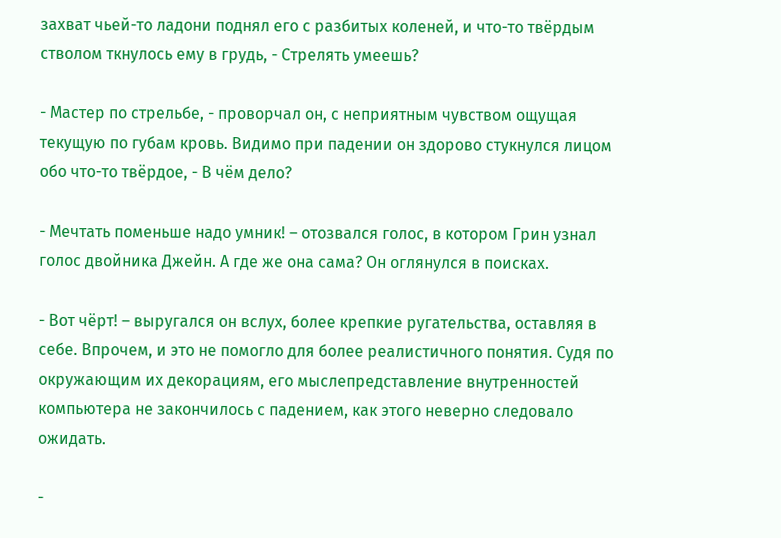захват чьей-то ладони поднял его с разбитых коленей, и что-то твёрдым стволом ткнулось ему в грудь, - Стрелять умеешь?

- Мастер по стрельбе, - проворчал он, с неприятным чувством ощущая текущую по губам кровь. Видимо при падении он здорово стукнулся лицом обо что-то твёрдое, - В чём дело?

- Мечтать поменьше надо умник! – отозвался голос, в котором Грин узнал голос двойника Джейн. А где же она сама? Он оглянулся в поисках.

- Вот чёрт! – выругался он вслух, более крепкие ругательства, оставляя в себе. Впрочем, и это не помогло для более реалистичного понятия. Судя по окружающим их декорациям, его мыслепредставление внутренностей компьютера не закончилось с падением, как этого неверно следовало ожидать.

-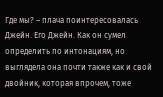Где мы? – плача поинтересовалась Джейн. Его Джейн. Как он сумел определить по интонациям, но выглядела она почти также как и свой двойник, которая впрочем, тоже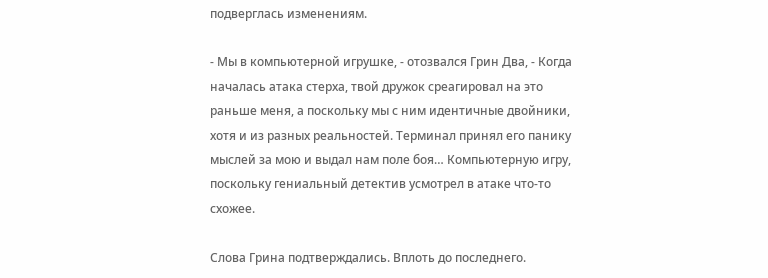подверглась изменениям.

- Мы в компьютерной игрушке, - отозвался Грин Два, - Когда началась атака стерха, твой дружок среагировал на это раньше меня, а поскольку мы с ним идентичные двойники, хотя и из разных реальностей. Терминал принял его панику мыслей за мою и выдал нам поле боя… Компьютерную игру, поскольку гениальный детектив усмотрел в атаке что-то схожее.

Слова Грина подтверждались. Вплоть до последнего.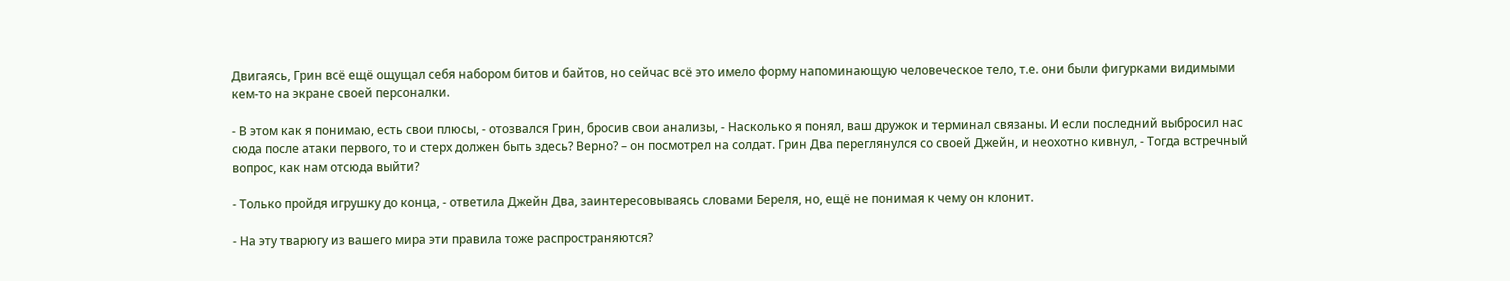Двигаясь, Грин всё ещё ощущал себя набором битов и байтов, но сейчас всё это имело форму напоминающую человеческое тело, т.е. они были фигурками видимыми кем-то на экране своей персоналки.

- В этом как я понимаю, есть свои плюсы, - отозвался Грин, бросив свои анализы, - Насколько я понял, ваш дружок и терминал связаны. И если последний выбросил нас сюда после атаки первого, то и стерх должен быть здесь? Верно? – он посмотрел на солдат. Грин Два переглянулся со своей Джейн, и неохотно кивнул, - Тогда встречный вопрос, как нам отсюда выйти?

- Только пройдя игрушку до конца, - ответила Джейн Два, заинтересовываясь словами Береля, но, ещё не понимая к чему он клонит.

- На эту тварюгу из вашего мира эти правила тоже распространяются?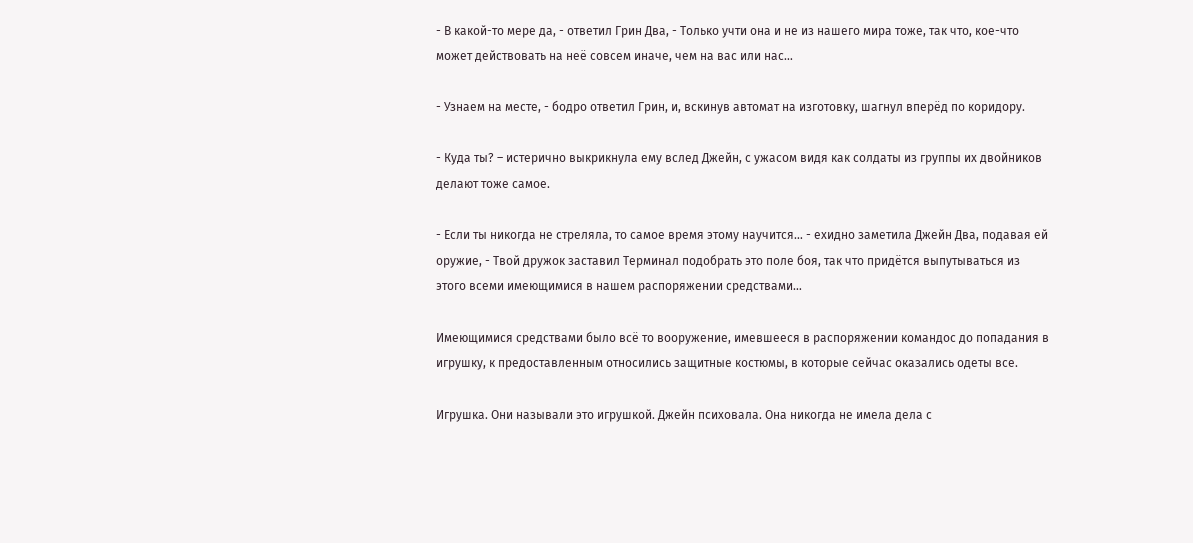- В какой-то мере да, - ответил Грин Два, - Только учти она и не из нашего мира тоже, так что, кое-что может действовать на неё совсем иначе, чем на вас или нас…

- Узнаем на месте, - бодро ответил Грин, и, вскинув автомат на изготовку, шагнул вперёд по коридору.

- Куда ты? – истерично выкрикнула ему вслед Джейн, с ужасом видя как солдаты из группы их двойников делают тоже самое.

- Если ты никогда не стреляла, то самое время этому научится… - ехидно заметила Джейн Два, подавая ей оружие, - Твой дружок заставил Терминал подобрать это поле боя, так что придётся выпутываться из этого всеми имеющимися в нашем распоряжении средствами…

Имеющимися средствами было всё то вооружение, имевшееся в распоряжении командос до попадания в игрушку, к предоставленным относились защитные костюмы, в которые сейчас оказались одеты все.

Игрушка. Они называли это игрушкой. Джейн психовала. Она никогда не имела дела с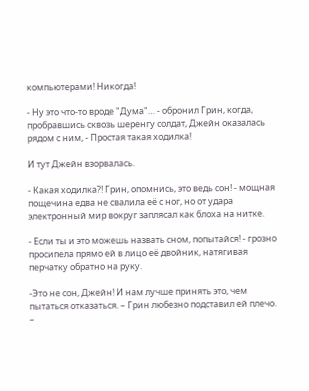компьютерами! Никогда!

- Ну это что-то вроде "Дума"… - обронил Грин, когда, пробравшись сквозь шеренгу солдат, Джейн оказалась рядом с ним, - Простая такая ходилка!

И тут Джейн взорвалась.

- Какая ходилка?! Грин, опомнись, это ведь сон! - мощная пощечина едва не свалила её с ног, но от удара электронный мир вокруг заплясал как блоха на нитке.

- Если ты и это можешь назвать сном, попытайся! - грозно просипела прямо ей в лицо её двойник, натягивая перчатку обратно на руку.

-Это не сон, Джейн! И нам лучше принять это, чем пытаться отказаться. – Грин любезно подставил ей плечо. –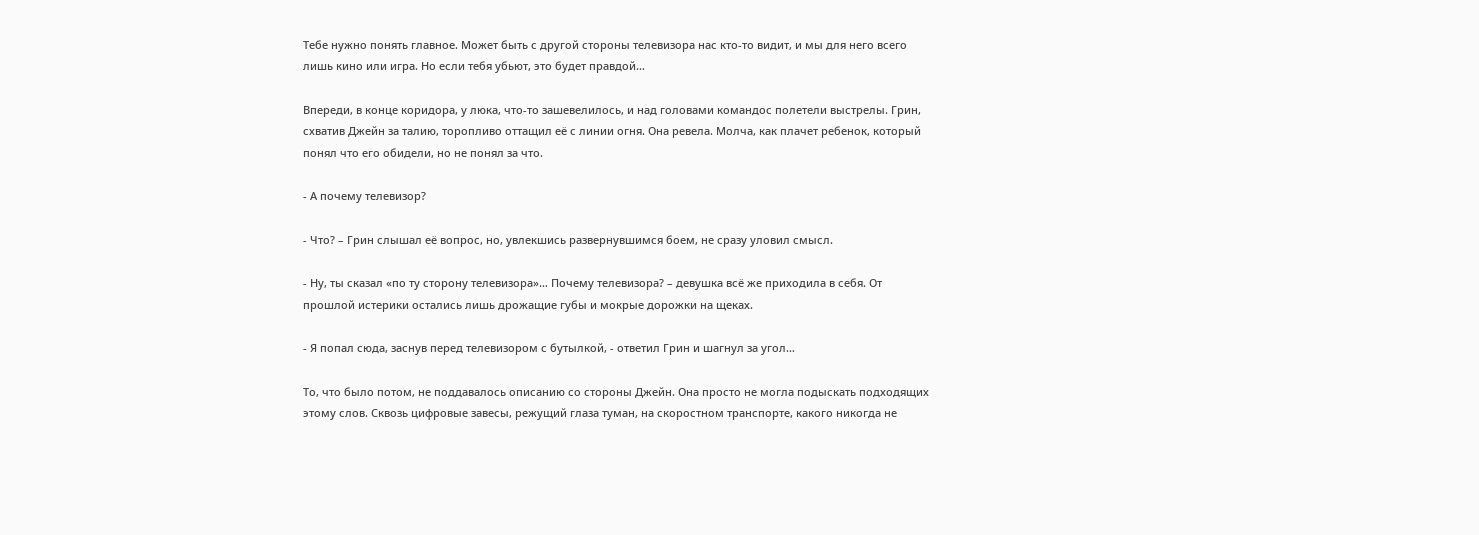Тебе нужно понять главное. Может быть с другой стороны телевизора нас кто-то видит, и мы для него всего лишь кино или игра. Но если тебя убьют, это будет правдой…

Впереди, в конце коридора, у люка, что-то зашевелилось, и над головами командос полетели выстрелы. Грин, схватив Джейн за талию, торопливо оттащил её с линии огня. Она ревела. Молча, как плачет ребенок, который понял что его обидели, но не понял за что.

- А почему телевизор?

- Что? – Грин слышал её вопрос, но, увлекшись развернувшимся боем, не сразу уловил смысл.

- Ну, ты сказал «по ту сторону телевизора»… Почему телевизора? – девушка всё же приходила в себя. От прошлой истерики остались лишь дрожащие губы и мокрые дорожки на щеках.

- Я попал сюда, заснув перед телевизором с бутылкой, - ответил Грин и шагнул за угол…

То, что было потом, не поддавалось описанию со стороны Джейн. Она просто не могла подыскать подходящих этому слов. Сквозь цифровые завесы, режущий глаза туман, на скоростном транспорте, какого никогда не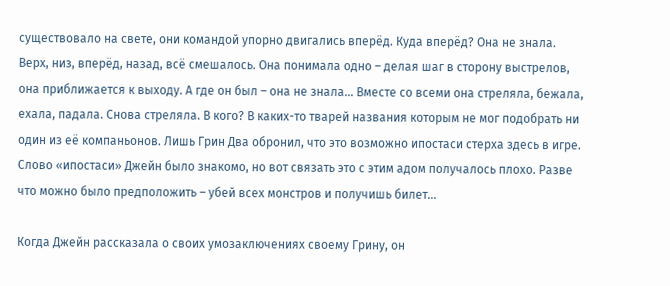существовало на свете, они командой упорно двигались вперёд. Куда вперёд? Она не знала. Верх, низ, вперёд, назад, всё смешалось. Она понимала одно – делая шаг в сторону выстрелов, она приближается к выходу. А где он был – она не знала… Вместе со всеми она стреляла, бежала, ехала, падала. Снова стреляла. В кого? В каких-то тварей названия которым не мог подобрать ни один из её компаньонов. Лишь Грин Два обронил, что это возможно ипостаси стерха здесь в игре. Слово «ипостаси» Джейн было знакомо, но вот связать это с этим адом получалось плохо. Разве что можно было предположить – убей всех монстров и получишь билет…

Когда Джейн рассказала о своих умозаключениях своему Грину, он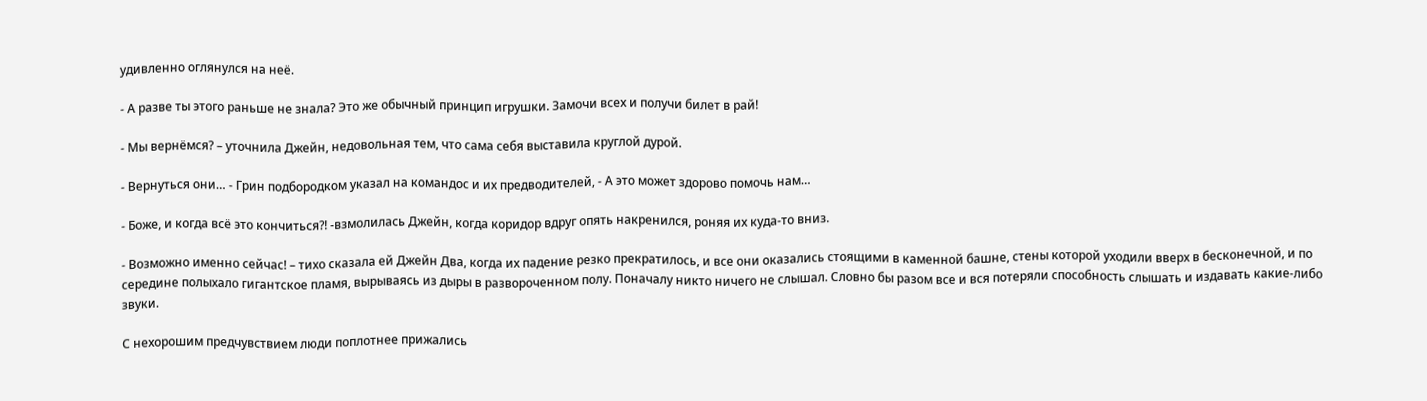удивленно оглянулся на неё.

- А разве ты этого раньше не знала? Это же обычный принцип игрушки. Замочи всех и получи билет в рай!

- Мы вернёмся? – уточнила Джейн, недовольная тем, что сама себя выставила круглой дурой.

- Вернуться они… - Грин подбородком указал на командос и их предводителей, - А это может здорово помочь нам…

- Боже, и когда всё это кончиться?! -взмолилась Джейн, когда коридор вдруг опять накренился, роняя их куда-то вниз.

- Возможно именно сейчас! – тихо сказала ей Джейн Два, когда их падение резко прекратилось, и все они оказались стоящими в каменной башне, стены которой уходили вверх в бесконечной, и по середине полыхало гигантское пламя, вырываясь из дыры в развороченном полу. Поначалу никто ничего не слышал. Словно бы разом все и вся потеряли способность слышать и издавать какие-либо звуки.

С нехорошим предчувствием люди поплотнее прижались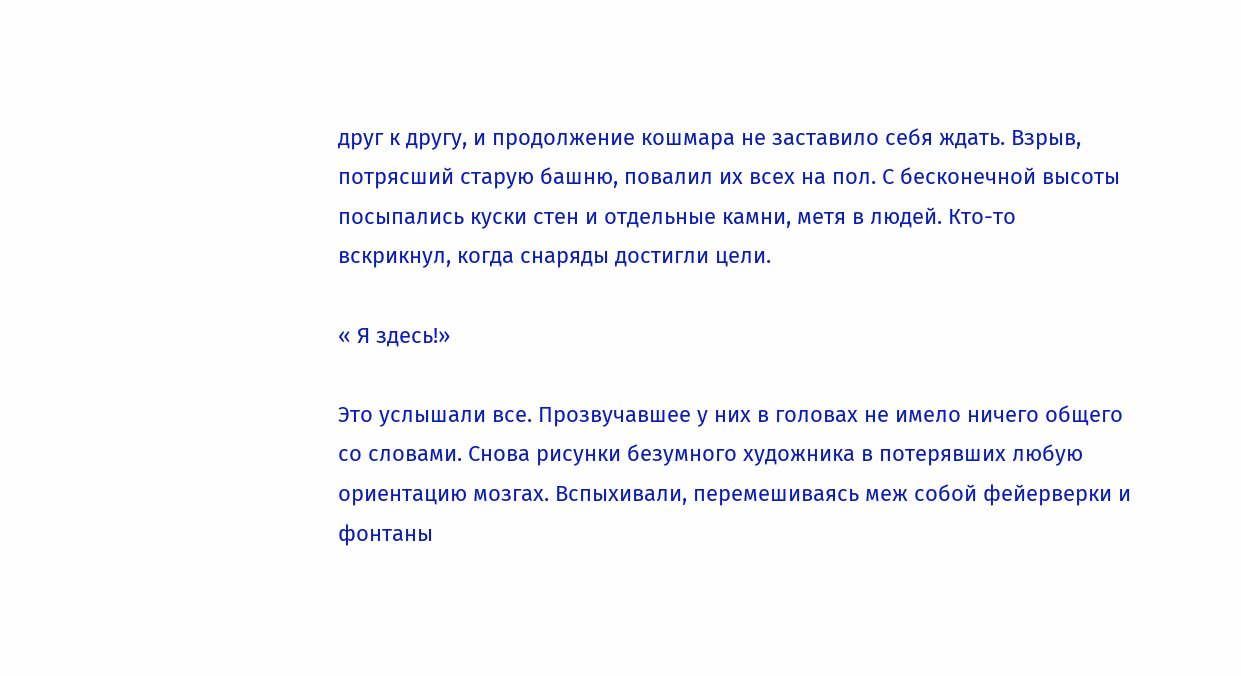друг к другу, и продолжение кошмара не заставило себя ждать. Взрыв, потрясший старую башню, повалил их всех на пол. С бесконечной высоты посыпались куски стен и отдельные камни, метя в людей. Кто-то вскрикнул, когда снаряды достигли цели.

« Я здесь!»

Это услышали все. Прозвучавшее у них в головах не имело ничего общего со словами. Снова рисунки безумного художника в потерявших любую ориентацию мозгах. Вспыхивали, перемешиваясь меж собой фейерверки и фонтаны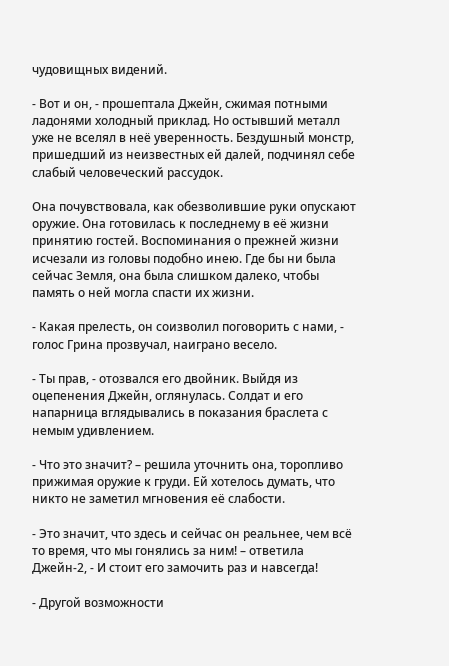чудовищных видений.

- Вот и он, - прошептала Джейн, сжимая потными ладонями холодный приклад. Но остывший металл уже не вселял в неё уверенность. Бездушный монстр, пришедший из неизвестных ей далей, подчинял себе слабый человеческий рассудок.

Она почувствовала, как обезволившие руки опускают оружие. Она готовилась к последнему в её жизни принятию гостей. Воспоминания о прежней жизни исчезали из головы подобно инею. Где бы ни была сейчас Земля, она была слишком далеко, чтобы память о ней могла спасти их жизни.

- Какая прелесть, он соизволил поговорить с нами, - голос Грина прозвучал, наиграно весело.

- Ты прав, - отозвался его двойник. Выйдя из оцепенения Джейн, оглянулась. Солдат и его напарница вглядывались в показания браслета с немым удивлением.

- Что это значит? – решила уточнить она, торопливо прижимая оружие к груди. Ей хотелось думать, что никто не заметил мгновения её слабости.

- Это значит, что здесь и сейчас он реальнее, чем всё то время, что мы гонялись за ним! – ответила Джейн-2, - И стоит его замочить раз и навсегда!

- Другой возможности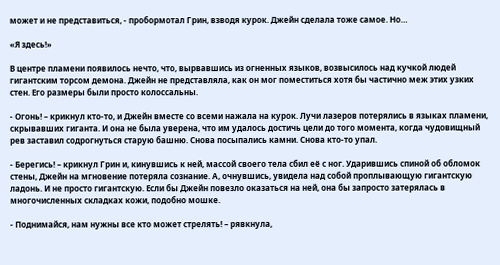может и не представиться, - пробормотал Грин, взводя курок. Джейн сделала тоже самое. Но…

«Я здесь!»

В центре пламени появилось нечто, что, вырвавшись из огненных языков, возвысилось над кучкой людей гигантским торсом демона. Джейн не представляла, как он мог поместиться хотя бы частично меж этих узких стен. Его размеры были просто колоссальны.

- Огонь! – крикнул кто-то, и Джейн вместе со всеми нажала на курок. Лучи лазеров потерялись в языках пламени, скрывавших гиганта. И она не была уверена, что им удалось достичь цели до того момента, когда чудовищный рев заставил содрогнуться старую башню. Снова посыпались камни. Снова кто-то упал.

- Берегись! – крикнул Грин и, кинувшись к ней, массой своего тела сбил её с ног. Ударившись спиной об обломок стены, Джейн на мгновение потеряла сознание. А, очнувшись, увидела над собой проплывающую гигантскую ладонь. И не просто гигантскую. Если бы Джейн повезло оказаться на ней, она бы запросто затерялась в многочисленных складках кожи, подобно мошке.

- Поднимайся, нам нужны все кто может стрелять! – рявкнула,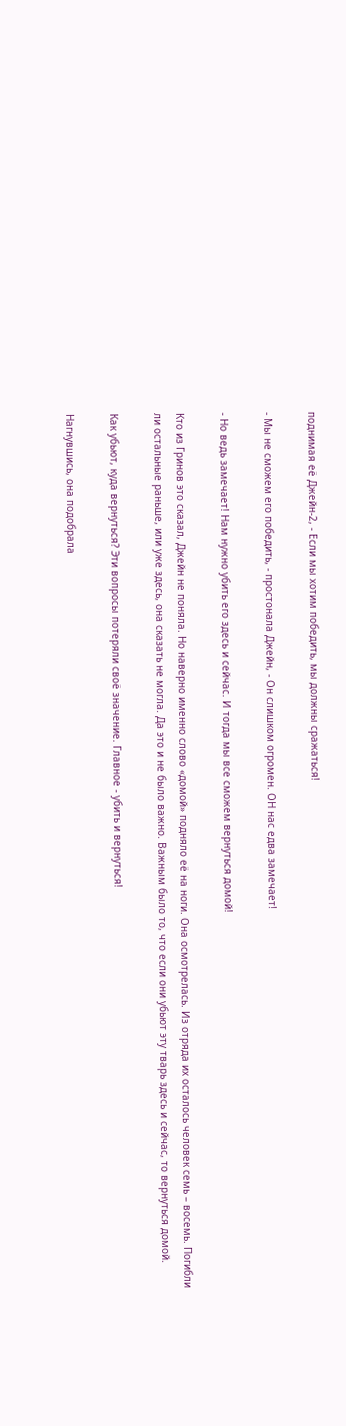поднимая её Джейн-2, - Если мы хотим победить, мы должны сражаться!

- Мы не сможем его победить, - простонала Джейн, - Он слишком огромен. ОН нас едва замечает!

- Но ведь замечает! Нам нужно убить его здесь и сейчас. И тогда мы все сможем вернуться домой!

Кто из Гринов это сказал, Джейн не поняла. Но наверно именно слово «домой» подняло её на ноги. Она осмотрелась. Из отряда их осталось человек семь – восемь. Погибли ли остальные раньше, или уже здесь, она сказать не могла. Да это и не было важно. Важным было то, что если они убьют эту тварь здесь и сейчас, то вернуться домой.

Как убьют, куда вернуться? Эти вопросы потеряли своё значение. Главное - убить и вернуться!

Нагнувшись, она подобрала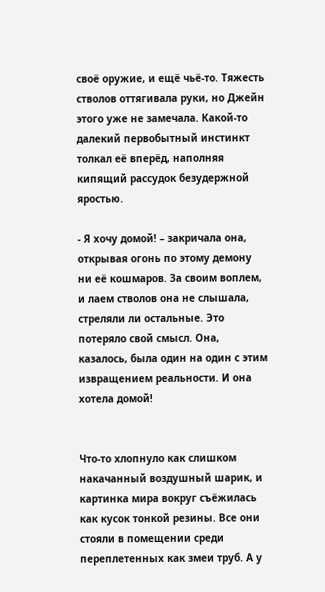своё оружие, и ещё чьё-то. Тяжесть стволов оттягивала руки, но Джейн этого уже не замечала. Какой-то далекий первобытный инстинкт толкал её вперёд, наполняя кипящий рассудок безудержной яростью.

- Я хочу домой! – закричала она, открывая огонь по этому демону ни её кошмаров. За своим воплем, и лаем стволов она не слышала, стреляли ли остальные. Это потеряло свой смысл. Она, казалось, была один на один с этим извращением реальности. И она хотела домой!


Что-то хлопнуло как слишком накачанный воздушный шарик, и картинка мира вокруг съёжилась как кусок тонкой резины. Все они стояли в помещении среди переплетенных как змеи труб. А у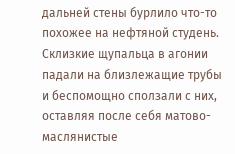дальней стены бурлило что-то похожее на нефтяной студень. Склизкие щупальца в агонии падали на близлежащие трубы и беспомощно сползали с них, оставляя после себя матово-маслянистые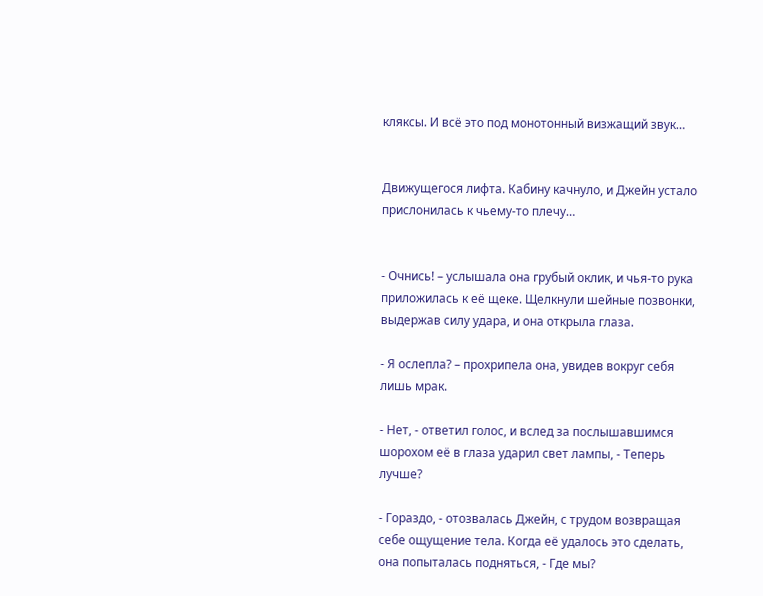кляксы. И всё это под монотонный визжащий звук…


Движущегося лифта. Кабину качнуло, и Джейн устало прислонилась к чьему-то плечу…


- Очнись! – услышала она грубый оклик, и чья-то рука приложилась к её щеке. Щелкнули шейные позвонки, выдержав силу удара, и она открыла глаза.

- Я ослепла? – прохрипела она, увидев вокруг себя лишь мрак.

- Нет, - ответил голос, и вслед за послышавшимся шорохом её в глаза ударил свет лампы, - Теперь лучше?

- Гораздо, - отозвалась Джейн, с трудом возвращая себе ощущение тела. Когда её удалось это сделать, она попыталась подняться, - Где мы?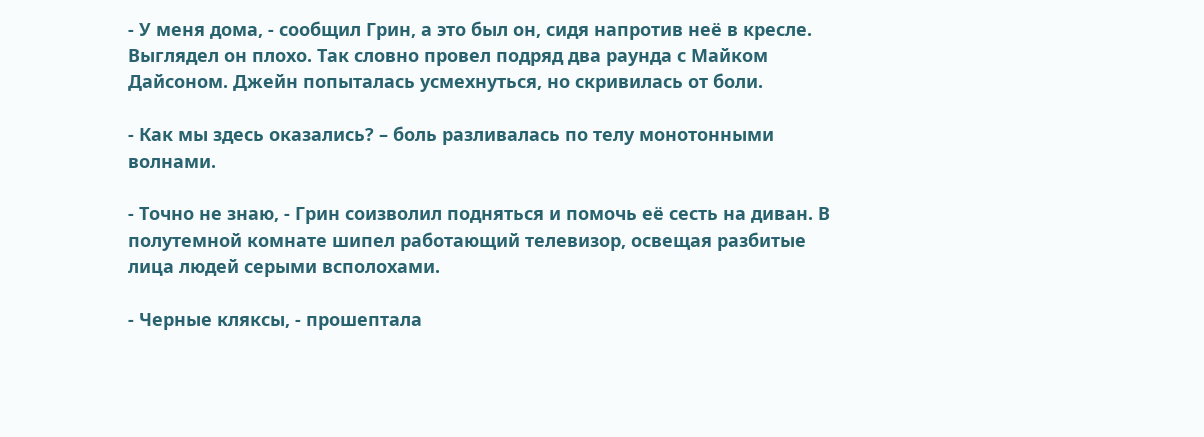- У меня дома, - сообщил Грин, а это был он, сидя напротив неё в кресле. Выглядел он плохо. Так словно провел подряд два раунда с Майком Дайсоном. Джейн попыталась усмехнуться, но скривилась от боли.

- Как мы здесь оказались? – боль разливалась по телу монотонными волнами.

- Точно не знаю, - Грин соизволил подняться и помочь её сесть на диван. В полутемной комнате шипел работающий телевизор, освещая разбитые лица людей серыми всполохами.

- Черные кляксы, - прошептала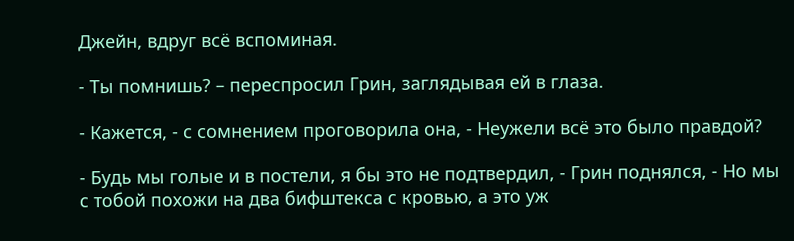Джейн, вдруг всё вспоминая.

- Ты помнишь? – переспросил Грин, заглядывая ей в глаза.

- Кажется, - с сомнением проговорила она, - Неужели всё это было правдой?

- Будь мы голые и в постели, я бы это не подтвердил, - Грин поднялся, - Но мы с тобой похожи на два бифштекса с кровью, а это уж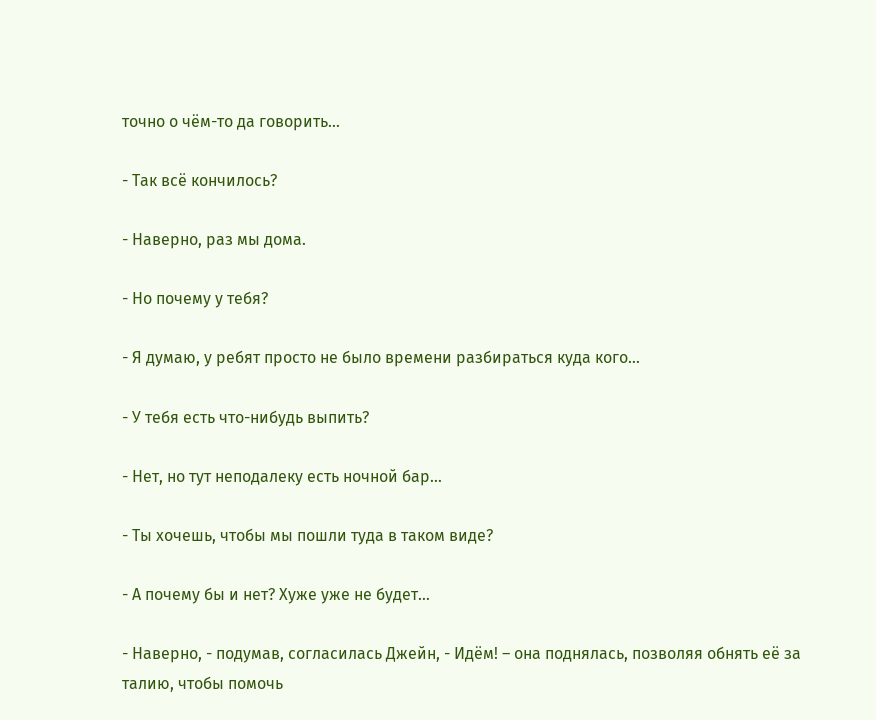точно о чём-то да говорить…

- Так всё кончилось?

- Наверно, раз мы дома.

- Но почему у тебя?

- Я думаю, у ребят просто не было времени разбираться куда кого…

- У тебя есть что-нибудь выпить?

- Нет, но тут неподалеку есть ночной бар…

- Ты хочешь, чтобы мы пошли туда в таком виде?

- А почему бы и нет? Хуже уже не будет…

- Наверно, - подумав, согласилась Джейн, - Идём! – она поднялась, позволяя обнять её за талию, чтобы помочь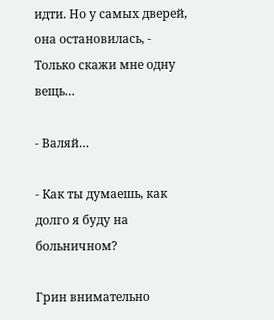идти. Но у самых дверей, она остановилась, - Только скажи мне одну вещь…

- Валяй…

- Как ты думаешь, как долго я буду на больничном?

Грин внимательно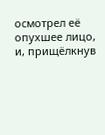осмотрел её опухшее лицо, и, прищёлкнув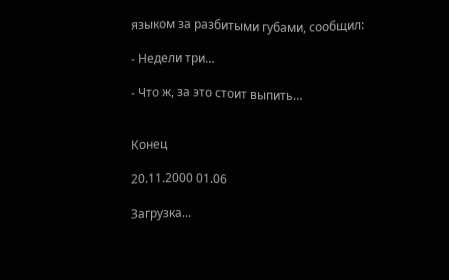языком за разбитыми губами, сообщил:

- Недели три…

- Что ж, за это стоит выпить…


Конец

20.11.2000 01.06

Загрузка...